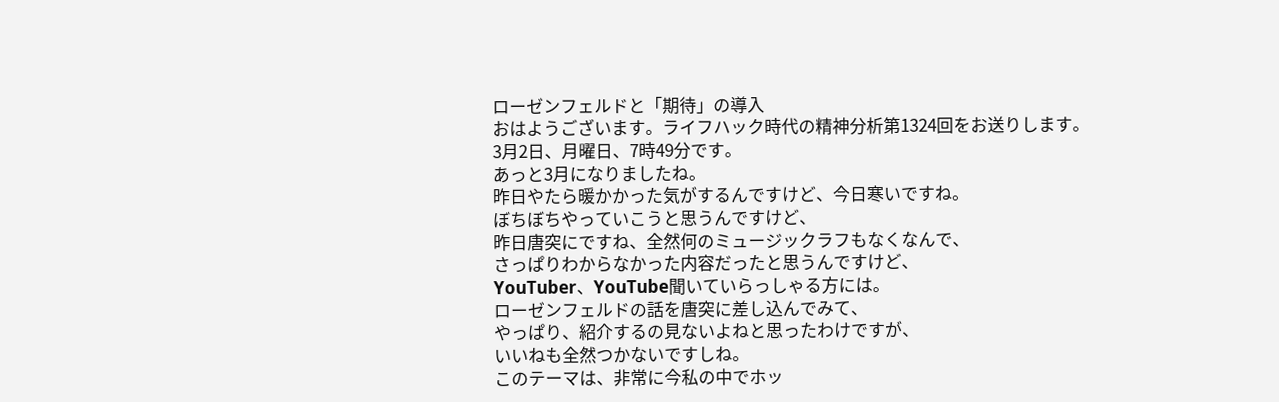ローゼンフェルドと「期待」の導入
おはようございます。ライフハック時代の精神分析第1324回をお送りします。
3月2日、月曜日、7時49分です。
あっと3月になりましたね。
昨日やたら暖かかった気がするんですけど、今日寒いですね。
ぼちぼちやっていこうと思うんですけど、
昨日唐突にですね、全然何のミュージックラフもなくなんで、
さっぱりわからなかった内容だったと思うんですけど、
YouTuber、YouTube聞いていらっしゃる方には。
ローゼンフェルドの話を唐突に差し込んでみて、
やっぱり、紹介するの見ないよねと思ったわけですが、
いいねも全然つかないですしね。
このテーマは、非常に今私の中でホッ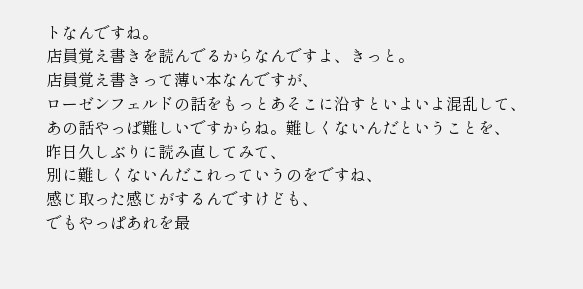トなんですね。
店員覚え書きを読んでるからなんですよ、きっと。
店員覚え書きって薄い本なんですが、
ローゼンフェルドの話をもっとあそこに沿すといよいよ混乱して、
あの話やっぱ難しいですからね。難しくないんだということを、
昨日久しぶりに読み直してみて、
別に難しくないんだこれっていうのをですね、
感じ取った感じがするんですけども、
でもやっぱあれを最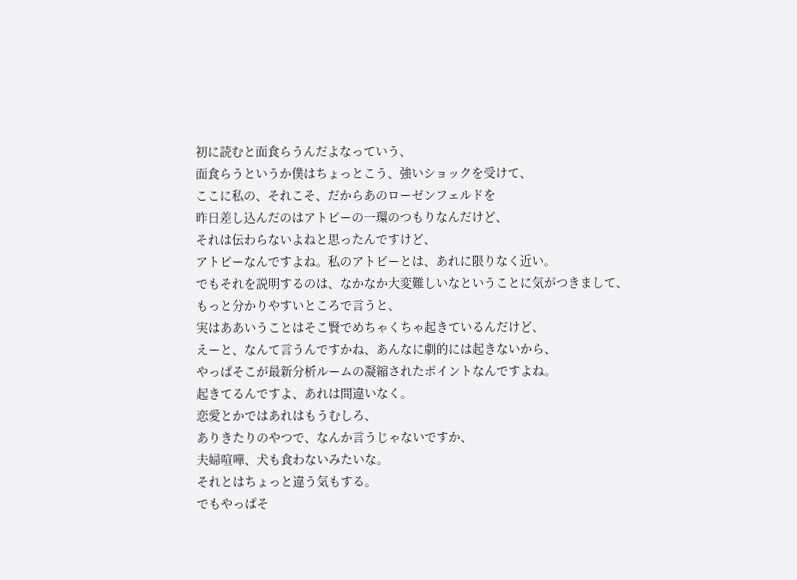初に読むと面食らうんだよなっていう、
面食らうというか僕はちょっとこう、強いショックを受けて、
ここに私の、それこそ、だからあのローゼンフェルドを
昨日差し込んだのはアトピーの一環のつもりなんだけど、
それは伝わらないよねと思ったんですけど、
アトピーなんですよね。私のアトピーとは、あれに限りなく近い。
でもそれを説明するのは、なかなか大変難しいなということに気がつきまして、
もっと分かりやすいところで言うと、
実はああいうことはそこ賢でめちゃくちゃ起きているんだけど、
えーと、なんて言うんですかね、あんなに劇的には起きないから、
やっぱそこが最新分析ルームの凝縮されたポイントなんですよね。
起きてるんですよ、あれは間違いなく。
恋愛とかではあれはもうむしろ、
ありきたりのやつで、なんか言うじゃないですか、
夫婦喧嘩、犬も食わないみたいな。
それとはちょっと違う気もする。
でもやっぱそ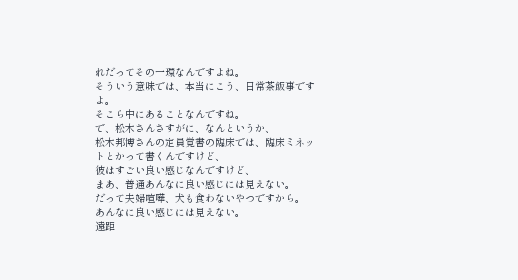れだってその一環なんですよね。
そういう意味では、本当にこう、日常茶飯事ですよ。
そこら中にあることなんですね。
で、松木さんさすがに、なんというか、
松木邦博さんの定員覚書の臨床では、臨床ミネットとかって書くんですけど、
彼はすごい良い感じなんですけど、
まあ、普通あんなに良い感じには見えない。
だって夫婦喧嘩、犬も食わないやつですから。
あんなに良い感じには見えない。
遠距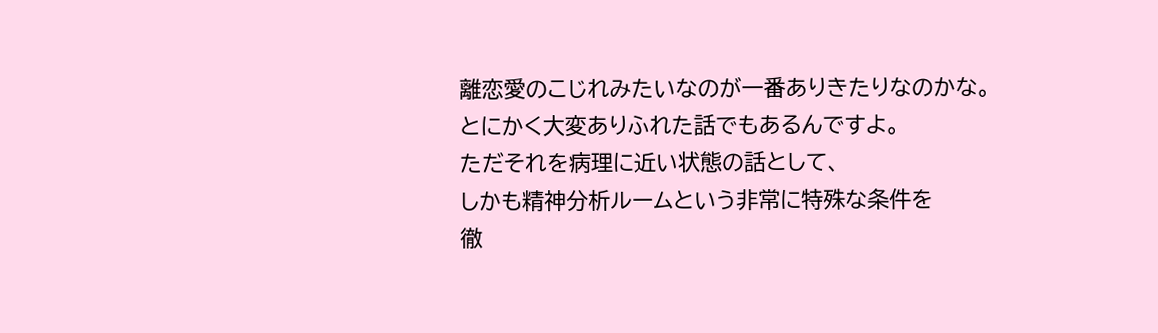離恋愛のこじれみたいなのが一番ありきたりなのかな。
とにかく大変ありふれた話でもあるんですよ。
ただそれを病理に近い状態の話として、
しかも精神分析ルームという非常に特殊な条件を
徹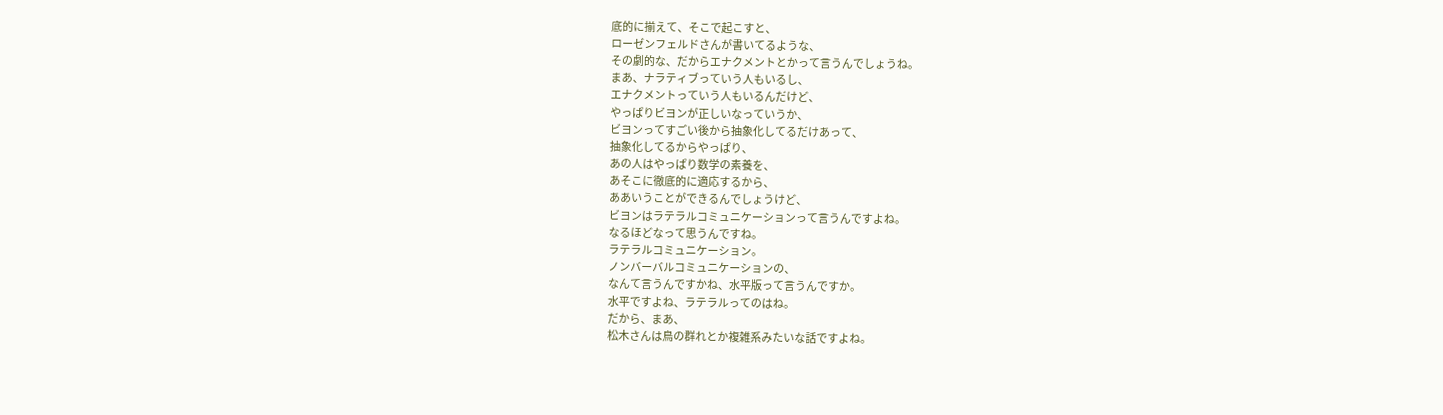底的に揃えて、そこで起こすと、
ローゼンフェルドさんが書いてるような、
その劇的な、だからエナクメントとかって言うんでしょうね。
まあ、ナラティブっていう人もいるし、
エナクメントっていう人もいるんだけど、
やっぱりビヨンが正しいなっていうか、
ビヨンってすごい後から抽象化してるだけあって、
抽象化してるからやっぱり、
あの人はやっぱり数学の素養を、
あそこに徹底的に適応するから、
ああいうことができるんでしょうけど、
ビヨンはラテラルコミュニケーションって言うんですよね。
なるほどなって思うんですね。
ラテラルコミュニケーション。
ノンバーバルコミュニケーションの、
なんて言うんですかね、水平版って言うんですか。
水平ですよね、ラテラルってのはね。
だから、まあ、
松木さんは鳥の群れとか複雑系みたいな話ですよね。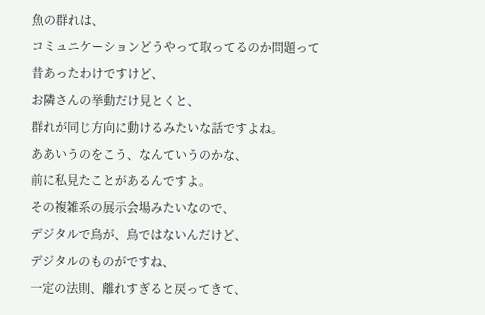魚の群れは、
コミュニケーションどうやって取ってるのか問題って
昔あったわけですけど、
お隣さんの挙動だけ見とくと、
群れが同じ方向に動けるみたいな話ですよね。
ああいうのをこう、なんていうのかな、
前に私見たことがあるんですよ。
その複雑系の展示会場みたいなので、
デジタルで鳥が、鳥ではないんだけど、
デジタルのものがですね、
一定の法則、離れすぎると戻ってきて、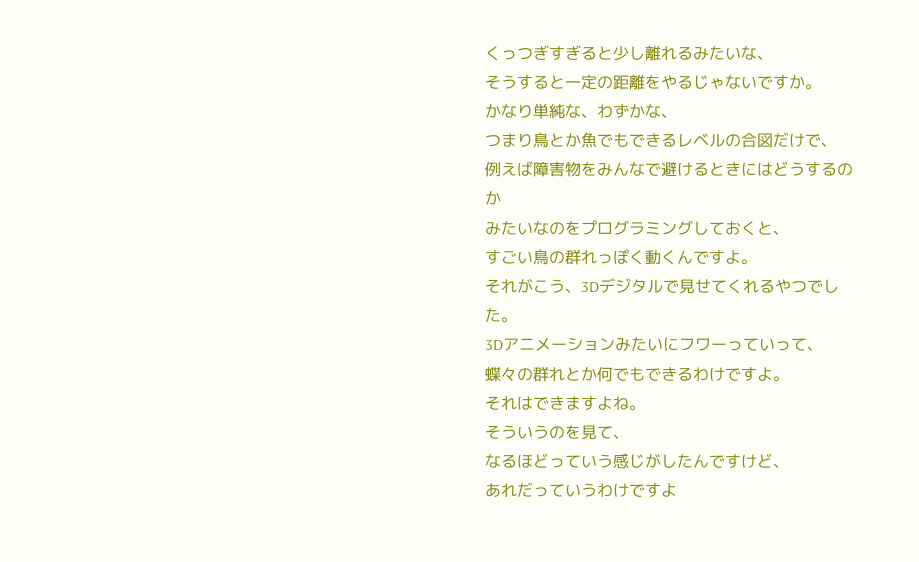くっつぎすぎると少し離れるみたいな、
そうすると一定の距離をやるじゃないですか。
かなり単純な、わずかな、
つまり鳥とか魚でもできるレベルの合図だけで、
例えば障害物をみんなで避けるときにはどうするのか
みたいなのをプログラミングしておくと、
すごい鳥の群れっぽく動くんですよ。
それがこう、3Dデジタルで見せてくれるやつでした。
3Dアニメーションみたいにフワーっていって、
蝶々の群れとか何でもできるわけですよ。
それはできますよね。
そういうのを見て、
なるほどっていう感じがしたんですけど、
あれだっていうわけですよ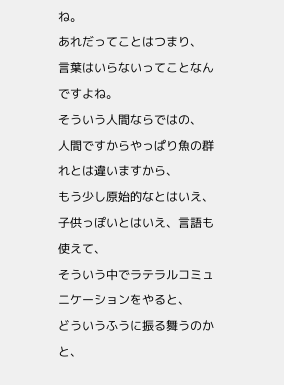ね。
あれだってことはつまり、
言葉はいらないってことなんですよね。
そういう人間ならではの、
人間ですからやっぱり魚の群れとは違いますから、
もう少し原始的なとはいえ、
子供っぽいとはいえ、言語も使えて、
そういう中でラテラルコミュニケーションをやると、
どういうふうに振る舞うのかと、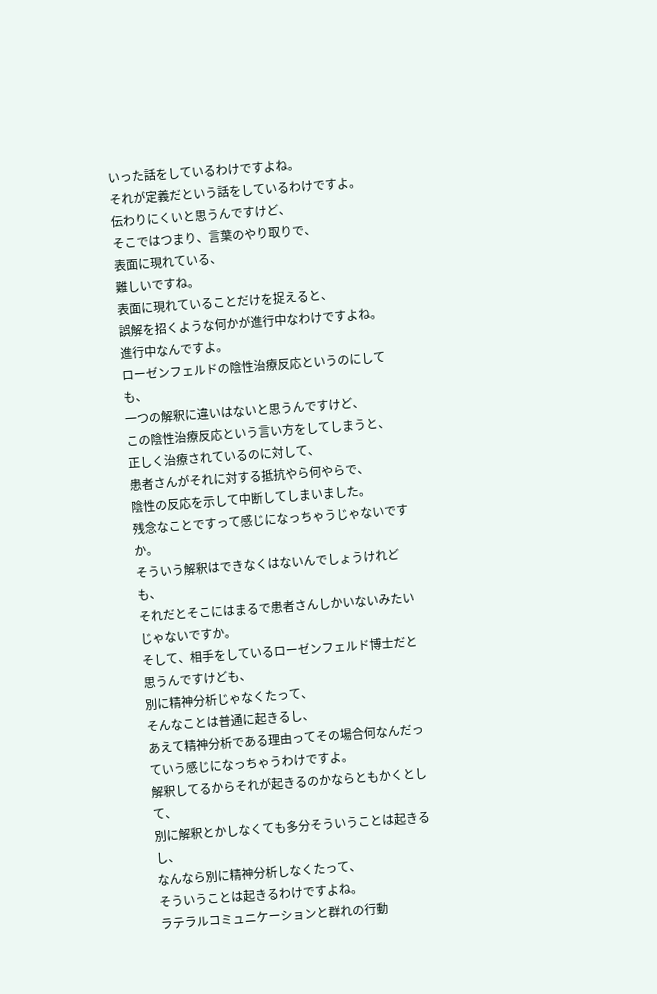いった話をしているわけですよね。
それが定義だという話をしているわけですよ。
伝わりにくいと思うんですけど、
そこではつまり、言葉のやり取りで、
表面に現れている、
難しいですね。
表面に現れていることだけを捉えると、
誤解を招くような何かが進行中なわけですよね。
進行中なんですよ。
ローゼンフェルドの陰性治療反応というのにしても、
一つの解釈に違いはないと思うんですけど、
この陰性治療反応という言い方をしてしまうと、
正しく治療されているのに対して、
患者さんがそれに対する抵抗やら何やらで、
陰性の反応を示して中断してしまいました。
残念なことですって感じになっちゃうじゃないですか。
そういう解釈はできなくはないんでしょうけれども、
それだとそこにはまるで患者さんしかいないみたいじゃないですか。
そして、相手をしているローゼンフェルド博士だと思うんですけども、
別に精神分析じゃなくたって、
そんなことは普通に起きるし、
あえて精神分析である理由ってその場合何なんだっていう感じになっちゃうわけですよ。
解釈してるからそれが起きるのかならともかくとして、
別に解釈とかしなくても多分そういうことは起きるし、
なんなら別に精神分析しなくたって、
そういうことは起きるわけですよね。
ラテラルコミュニケーションと群れの行動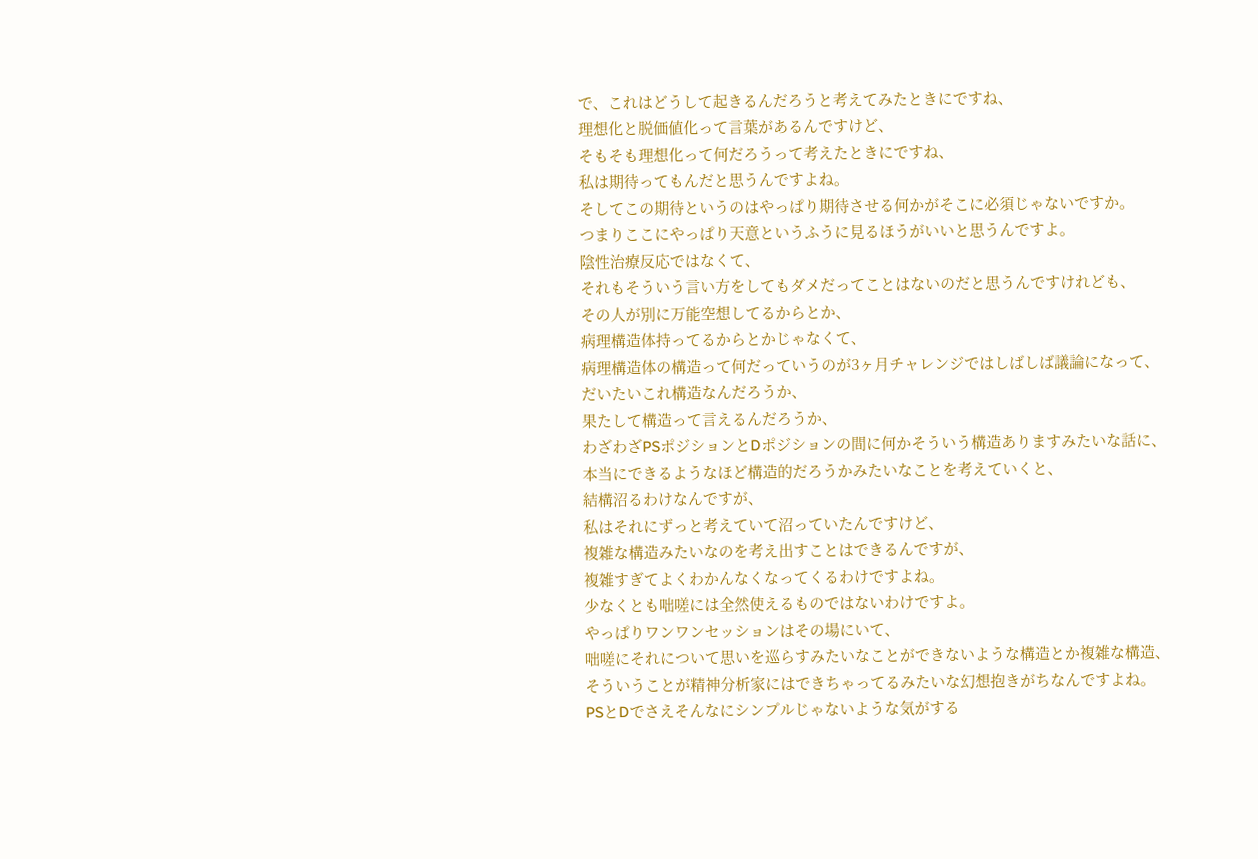で、これはどうして起きるんだろうと考えてみたときにですね、
理想化と脱価値化って言葉があるんですけど、
そもそも理想化って何だろうって考えたときにですね、
私は期待ってもんだと思うんですよね。
そしてこの期待というのはやっぱり期待させる何かがそこに必須じゃないですか。
つまりここにやっぱり天意というふうに見るほうがいいと思うんですよ。
陰性治療反応ではなくて、
それもそういう言い方をしてもダメだってことはないのだと思うんですけれども、
その人が別に万能空想してるからとか、
病理構造体持ってるからとかじゃなくて、
病理構造体の構造って何だっていうのが3ヶ月チャレンジではしばしば議論になって、
だいたいこれ構造なんだろうか、
果たして構造って言えるんだろうか、
わざわざPSポジションとDポジションの間に何かそういう構造ありますみたいな話に、
本当にできるようなほど構造的だろうかみたいなことを考えていくと、
結構沼るわけなんですが、
私はそれにずっと考えていて沼っていたんですけど、
複雑な構造みたいなのを考え出すことはできるんですが、
複雑すぎてよくわかんなくなってくるわけですよね。
少なくとも咄嗟には全然使えるものではないわけですよ。
やっぱりワンワンセッションはその場にいて、
咄嗟にそれについて思いを巡らすみたいなことができないような構造とか複雑な構造、
そういうことが精神分析家にはできちゃってるみたいな幻想抱きがちなんですよね。
PSとDでさえそんなにシンプルじゃないような気がする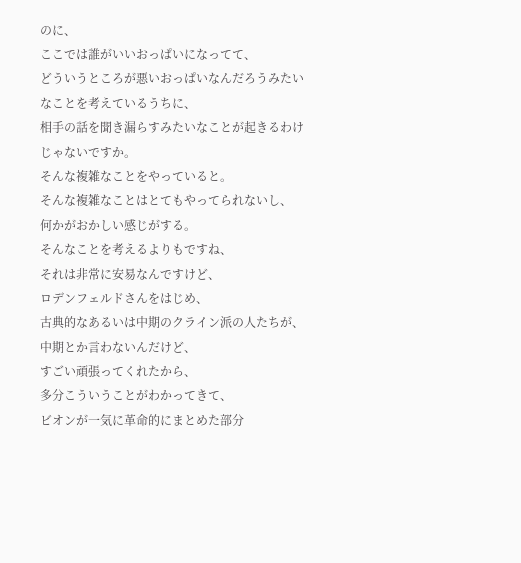のに、
ここでは誰がいいおっぱいになってて、
どういうところが悪いおっぱいなんだろうみたいなことを考えているうちに、
相手の話を聞き漏らすみたいなことが起きるわけじゃないですか。
そんな複雑なことをやっていると。
そんな複雑なことはとてもやってられないし、
何かがおかしい感じがする。
そんなことを考えるよりもですね、
それは非常に安易なんですけど、
ロデンフェルドさんをはじめ、
古典的なあるいは中期のクライン派の人たちが、
中期とか言わないんだけど、
すごい頑張ってくれたから、
多分こういうことがわかってきて、
ビオンが一気に革命的にまとめた部分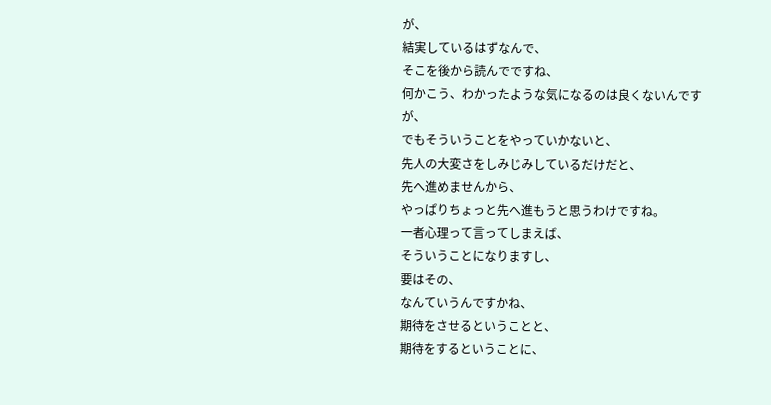が、
結実しているはずなんで、
そこを後から読んでですね、
何かこう、わかったような気になるのは良くないんですが、
でもそういうことをやっていかないと、
先人の大変さをしみじみしているだけだと、
先へ進めませんから、
やっぱりちょっと先へ進もうと思うわけですね。
一者心理って言ってしまえば、
そういうことになりますし、
要はその、
なんていうんですかね、
期待をさせるということと、
期待をするということに、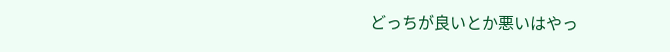どっちが良いとか悪いはやっ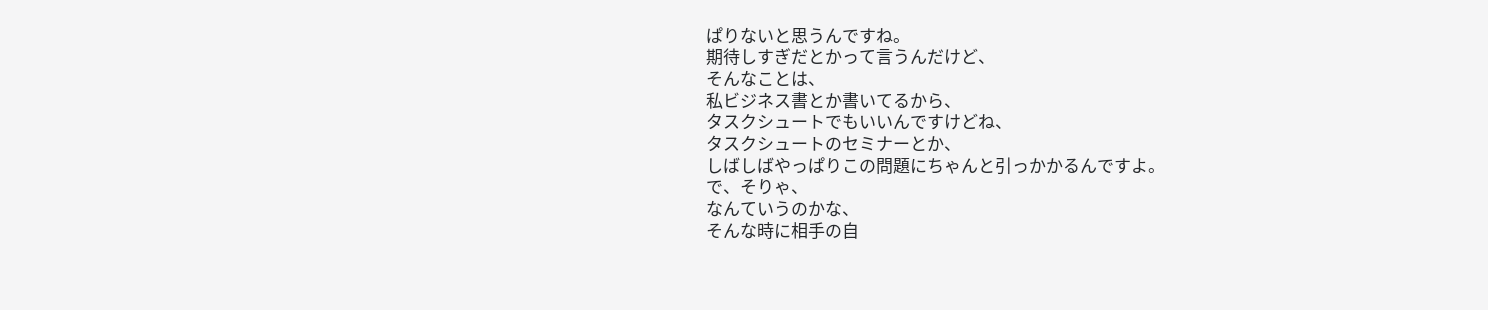ぱりないと思うんですね。
期待しすぎだとかって言うんだけど、
そんなことは、
私ビジネス書とか書いてるから、
タスクシュートでもいいんですけどね、
タスクシュートのセミナーとか、
しばしばやっぱりこの問題にちゃんと引っかかるんですよ。
で、そりゃ、
なんていうのかな、
そんな時に相手の自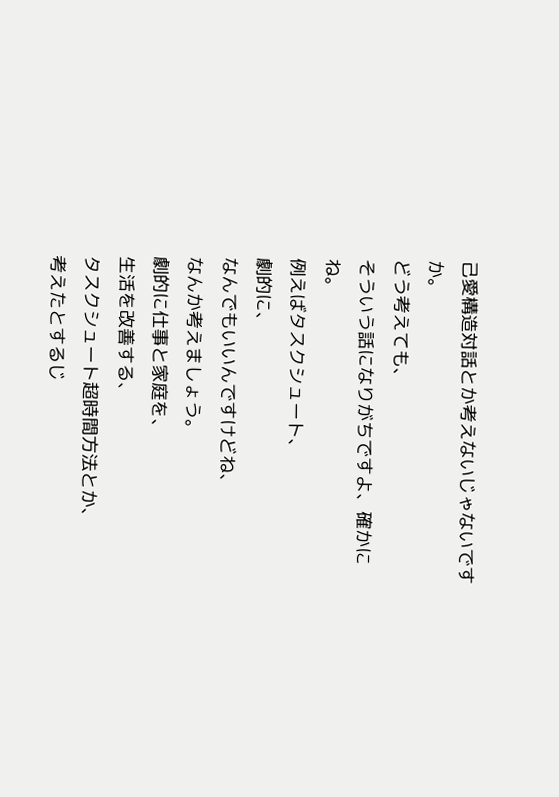己愛構造対話とか考えないじゃないですか。
どう考えても、
そういう話になりがちですよ、確かにね。
例えばタスクシュート、
劇的に、
なんでもいいんですけどね、
なんか考えましょう。
劇的に仕事と家庭を、
生活を改善する、
タスクシュート超時間方法とか、
考えたとするじ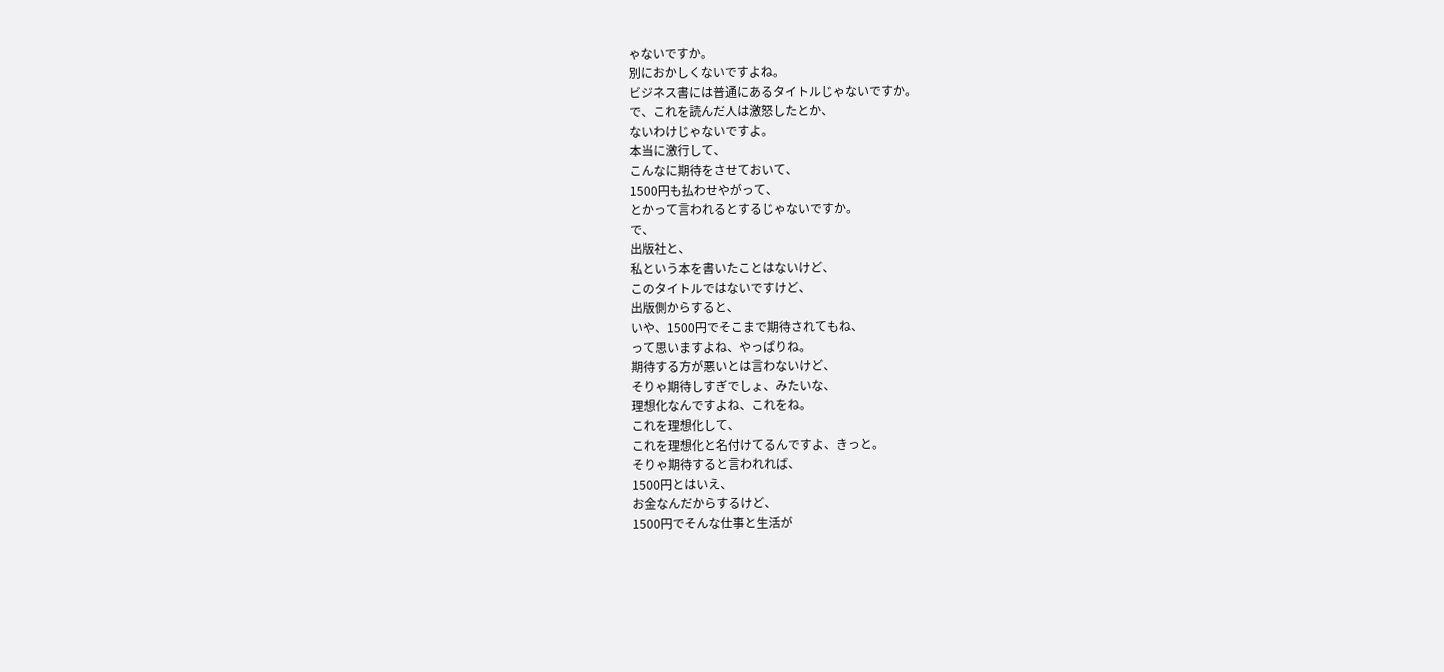ゃないですか。
別におかしくないですよね。
ビジネス書には普通にあるタイトルじゃないですか。
で、これを読んだ人は激怒したとか、
ないわけじゃないですよ。
本当に激行して、
こんなに期待をさせておいて、
1500円も払わせやがって、
とかって言われるとするじゃないですか。
で、
出版社と、
私という本を書いたことはないけど、
このタイトルではないですけど、
出版側からすると、
いや、1500円でそこまで期待されてもね、
って思いますよね、やっぱりね。
期待する方が悪いとは言わないけど、
そりゃ期待しすぎでしょ、みたいな、
理想化なんですよね、これをね。
これを理想化して、
これを理想化と名付けてるんですよ、きっと。
そりゃ期待すると言われれば、
1500円とはいえ、
お金なんだからするけど、
1500円でそんな仕事と生活が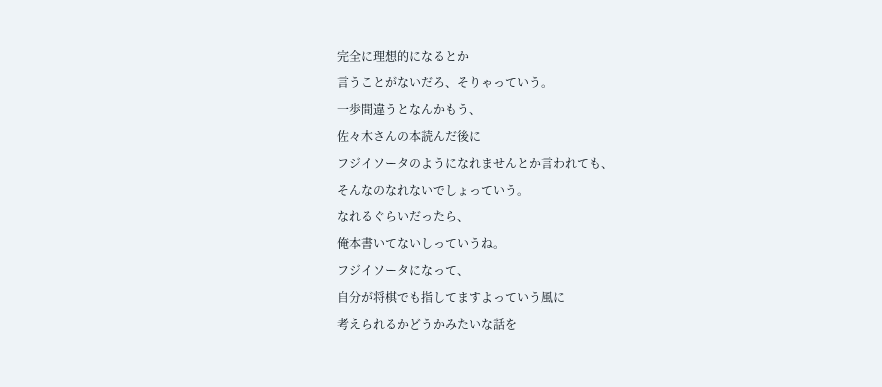完全に理想的になるとか
言うことがないだろ、そりゃっていう。
一歩間違うとなんかもう、
佐々木さんの本読んだ後に
フジイソータのようになれませんとか言われても、
そんなのなれないでしょっていう。
なれるぐらいだったら、
俺本書いてないしっていうね。
フジイソータになって、
自分が将棋でも指してますよっていう風に
考えられるかどうかみたいな話を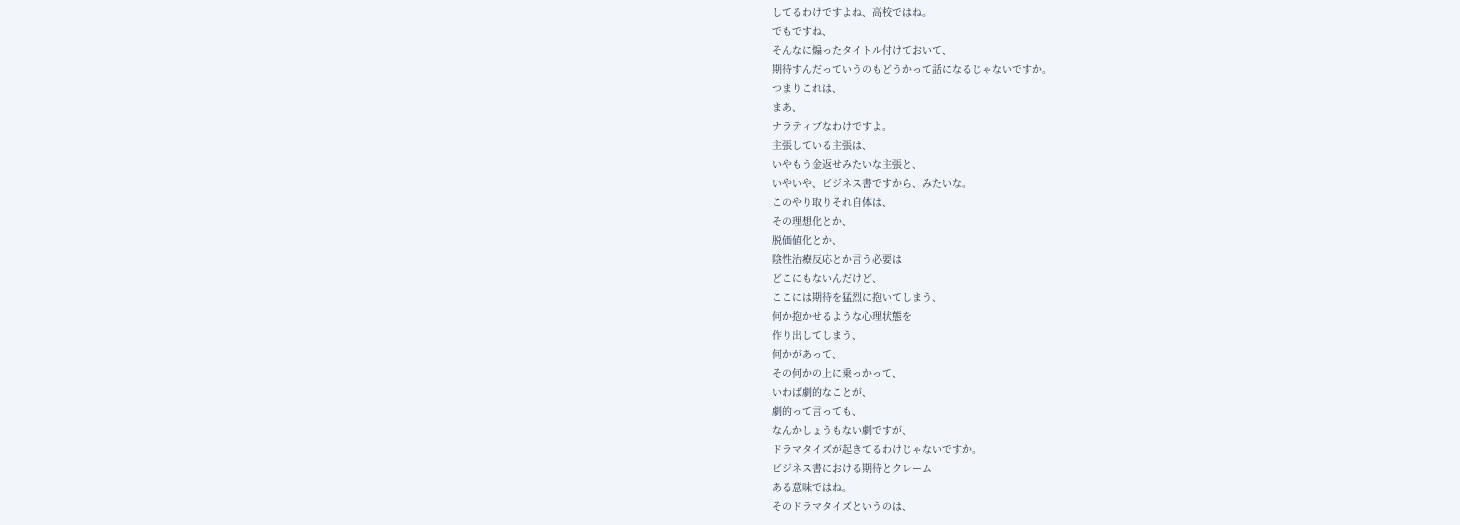してるわけですよね、高校ではね。
でもですね、
そんなに煽ったタイトル付けておいて、
期待すんだっていうのもどうかって話になるじゃないですか。
つまりこれは、
まあ、
ナラティブなわけですよ。
主張している主張は、
いやもう金返せみたいな主張と、
いやいや、ビジネス書ですから、みたいな。
このやり取りそれ自体は、
その理想化とか、
脱価値化とか、
陰性治療反応とか言う必要は
どこにもないんだけど、
ここには期待を猛烈に抱いてしまう、
何か抱かせるような心理状態を
作り出してしまう、
何かがあって、
その何かの上に乗っかって、
いわば劇的なことが、
劇的って言っても、
なんかしょうもない劇ですが、
ドラマタイズが起きてるわけじゃないですか。
ビジネス書における期待とクレーム
ある意味ではね。
そのドラマタイズというのは、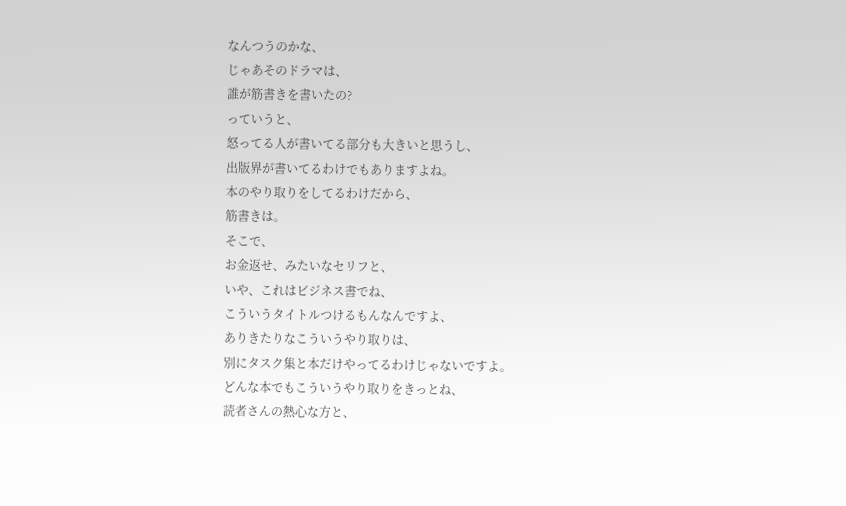なんつうのかな、
じゃあそのドラマは、
誰が筋書きを書いたの?
っていうと、
怒ってる人が書いてる部分も大きいと思うし、
出版界が書いてるわけでもありますよね。
本のやり取りをしてるわけだから、
筋書きは。
そこで、
お金返せ、みたいなセリフと、
いや、これはビジネス書でね、
こういうタイトルつけるもんなんですよ、
ありきたりなこういうやり取りは、
別にタスク集と本だけやってるわけじゃないですよ。
どんな本でもこういうやり取りをきっとね、
読者さんの熱心な方と、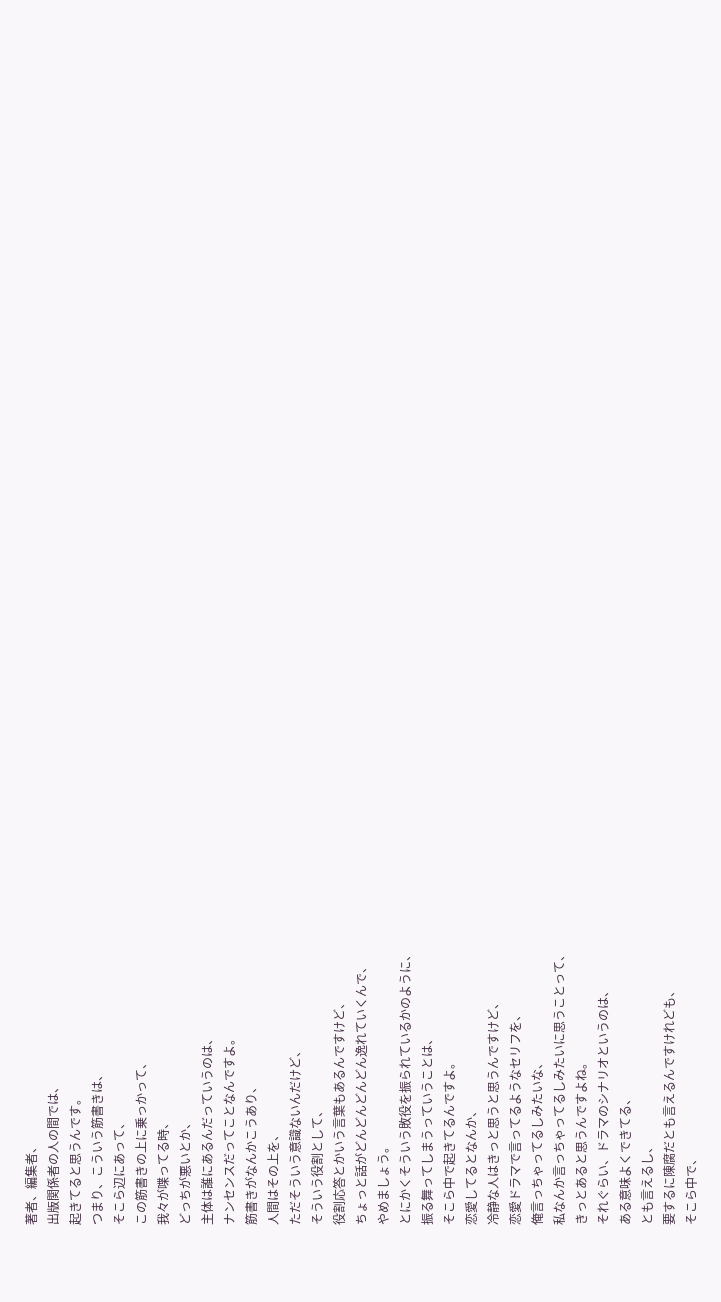著者、編集者、
出版関係者の人の間では、
起きてると思うんです。
つまり、こういう筋書きは、
そこら辺にあって、
この筋書きの上に乗っかって、
我々が喋ってる時、
どっちが悪いとか、
主体は誰にあるんだっていうのは、
ナンセンスだってことなんですよ。
筋書きがなんかこうあり、
人間はその上を、
ただそういう意識ないんだけど、
そういう役割として、
役割応答とかいう言葉もあるんですけど、
ちょっと話がどんどんどんどん逸れていくんで、
やめましょう。
とにかくそういう敗役を振られているかのように、
振る舞ってしまうっていうことは、
そこら中で起きてるんですよ。
恋愛してるとなんか、
冷静な人はきっと思うと思うんですけど、
恋愛ドラマで言ってるようなセリフを、
俺言っちゃってるしみたいな、
私なんか言っちゃってるしみたいに思うことって、
きっとあると思うんですよね。
それぐらい、ドラマのシナリオというのは、
ある意味よくできてる、
とも言えるし、
要するに陳腐だとも言えるんですけれども、
そこら中で、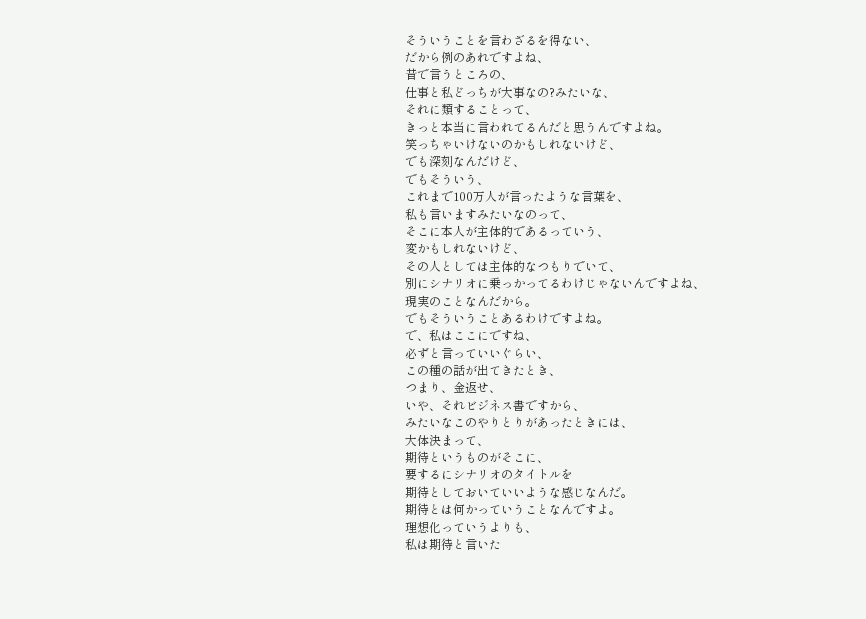そういうことを言わざるを得ない、
だから例のあれですよね、
昔で言うところの、
仕事と私どっちが大事なの?みたいな、
それに類することって、
きっと本当に言われてるんだと思うんですよね。
笑っちゃいけないのかもしれないけど、
でも深刻なんだけど、
でもそういう、
これまで100万人が言ったような言葉を、
私も言いますみたいなのって、
そこに本人が主体的であるっていう、
変かもしれないけど、
その人としては主体的なつもりでいて、
別にシナリオに乗っかってるわけじゃないんですよね、
現実のことなんだから。
でもそういうことあるわけですよね。
で、私はここにですね、
必ずと言っていいぐらい、
この種の話が出てきたとき、
つまり、金返せ、
いや、それビジネス書ですから、
みたいなこのやりとりがあったときには、
大体決まって、
期待というものがそこに、
要するにシナリオのタイトルを
期待としておいていいような感じなんだ。
期待とは何かっていうことなんですよ。
理想化っていうよりも、
私は期待と言いた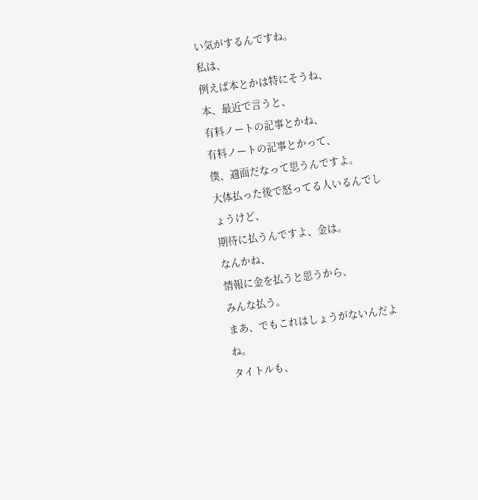い気がするんですね。
私は、
例えば本とかは特にそうね、
本、最近で言うと、
有料ノートの記事とかね、
有料ノートの記事とかって、
僕、適面だなって思うんですよ。
大体払った後で怒ってる人いるんでしょうけど、
期待に払うんですよ、金は。
なんかね、
情報に金を払うと思うから、
みんな払う。
まあ、でもこれはしょうがないんだよね。
タイトルも、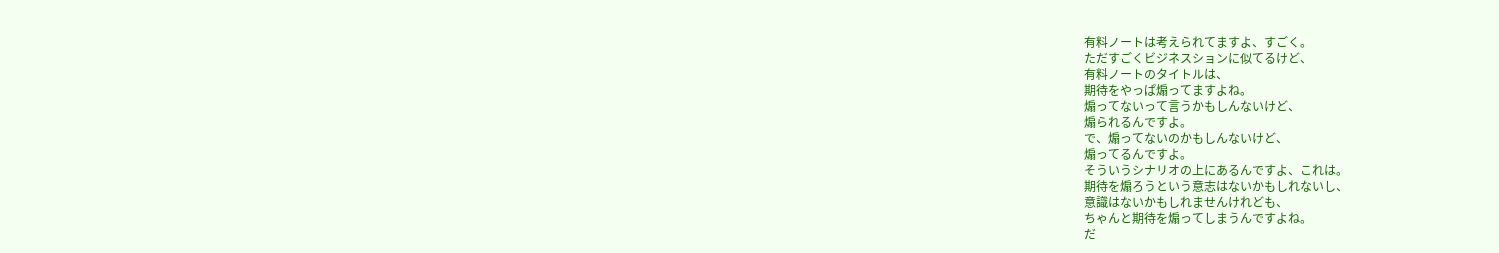有料ノートは考えられてますよ、すごく。
ただすごくビジネスションに似てるけど、
有料ノートのタイトルは、
期待をやっぱ煽ってますよね。
煽ってないって言うかもしんないけど、
煽られるんですよ。
で、煽ってないのかもしんないけど、
煽ってるんですよ。
そういうシナリオの上にあるんですよ、これは。
期待を煽ろうという意志はないかもしれないし、
意識はないかもしれませんけれども、
ちゃんと期待を煽ってしまうんですよね。
だ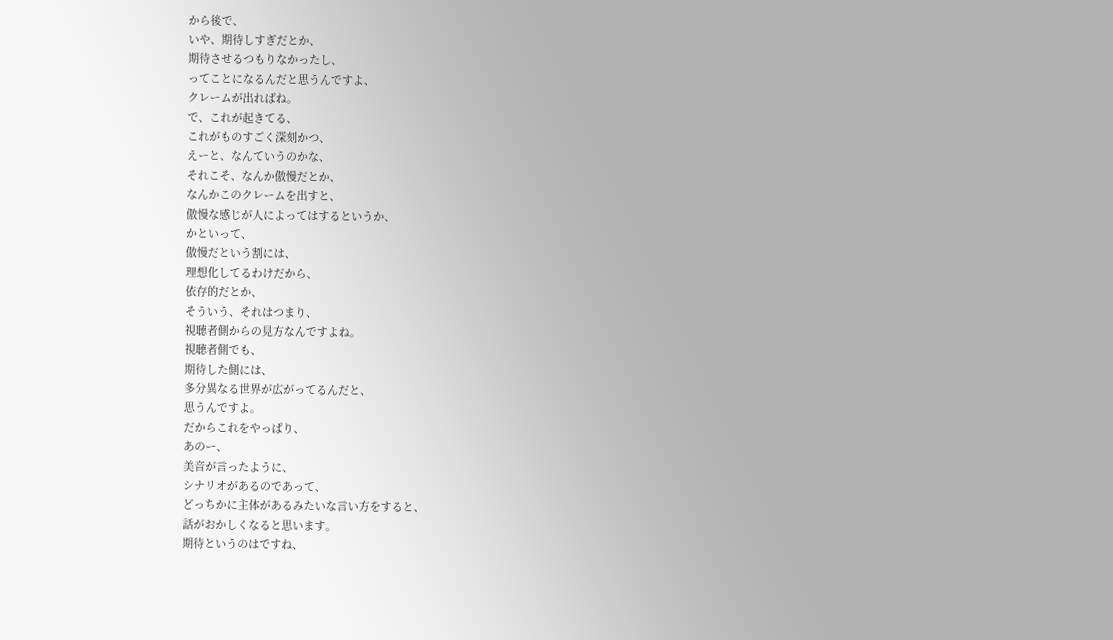から後で、
いや、期待しすぎだとか、
期待させるつもりなかったし、
ってことになるんだと思うんですよ、
クレームが出ればね。
で、これが起きてる、
これがものすごく深刻かつ、
えーと、なんていうのかな、
それこそ、なんか傲慢だとか、
なんかこのクレームを出すと、
傲慢な感じが人によってはするというか、
かといって、
傲慢だという割には、
理想化してるわけだから、
依存的だとか、
そういう、それはつまり、
視聴者側からの見方なんですよね。
視聴者側でも、
期待した側には、
多分異なる世界が広がってるんだと、
思うんですよ。
だからこれをやっぱり、
あのー、
美音が言ったように、
シナリオがあるのであって、
どっちかに主体があるみたいな言い方をすると、
話がおかしくなると思います。
期待というのはですね、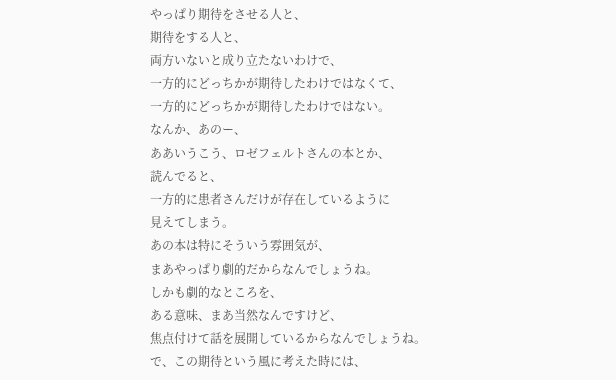やっぱり期待をさせる人と、
期待をする人と、
両方いないと成り立たないわけで、
一方的にどっちかが期待したわけではなくて、
一方的にどっちかが期待したわけではない。
なんか、あのー、
ああいうこう、ロゼフェルトさんの本とか、
読んでると、
一方的に患者さんだけが存在しているように
見えてしまう。
あの本は特にそういう雰囲気が、
まあやっぱり劇的だからなんでしょうね。
しかも劇的なところを、
ある意味、まあ当然なんですけど、
焦点付けて話を展開しているからなんでしょうね。
で、この期待という風に考えた時には、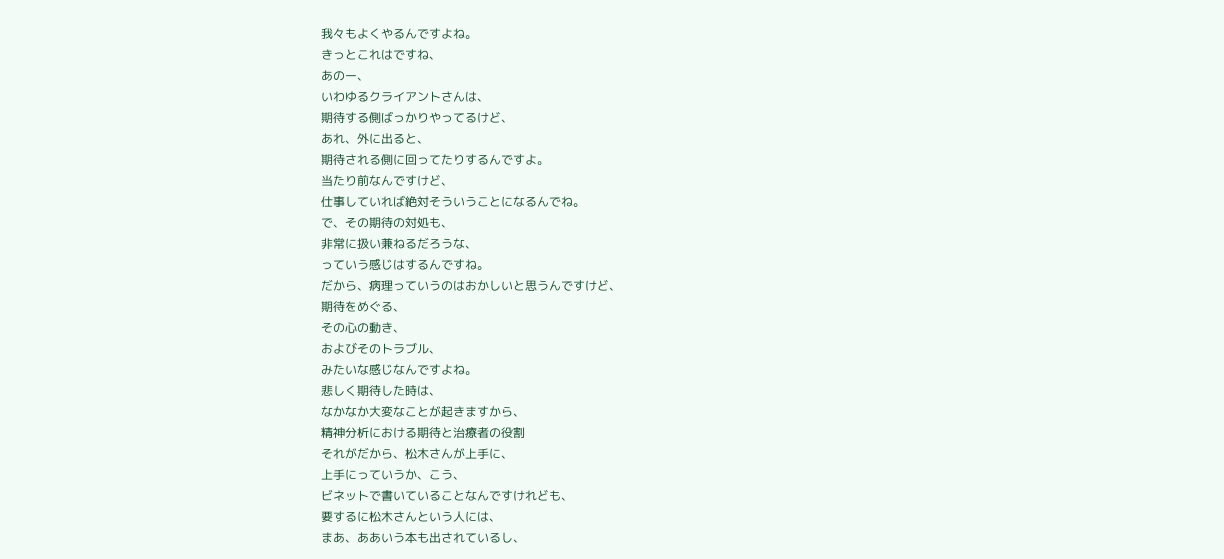我々もよくやるんですよね。
きっとこれはですね、
あのー、
いわゆるクライアントさんは、
期待する側ばっかりやってるけど、
あれ、外に出ると、
期待される側に回ってたりするんですよ。
当たり前なんですけど、
仕事していれば絶対そういうことになるんでね。
で、その期待の対処も、
非常に扱い兼ねるだろうな、
っていう感じはするんですね。
だから、病理っていうのはおかしいと思うんですけど、
期待をめぐる、
その心の動き、
およびそのトラブル、
みたいな感じなんですよね。
悲しく期待した時は、
なかなか大変なことが起きますから、
精神分析における期待と治療者の役割
それがだから、松木さんが上手に、
上手にっていうか、こう、
ビネットで書いていることなんですけれども、
要するに松木さんという人には、
まあ、ああいう本も出されているし、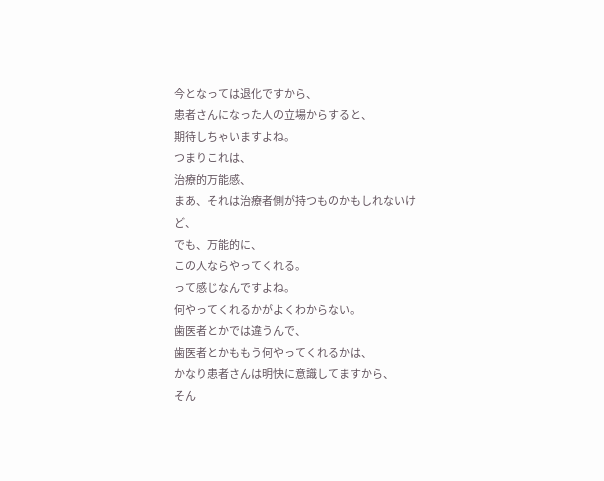今となっては退化ですから、
患者さんになった人の立場からすると、
期待しちゃいますよね。
つまりこれは、
治療的万能感、
まあ、それは治療者側が持つものかもしれないけど、
でも、万能的に、
この人ならやってくれる。
って感じなんですよね。
何やってくれるかがよくわからない。
歯医者とかでは違うんで、
歯医者とかももう何やってくれるかは、
かなり患者さんは明快に意識してますから、
そん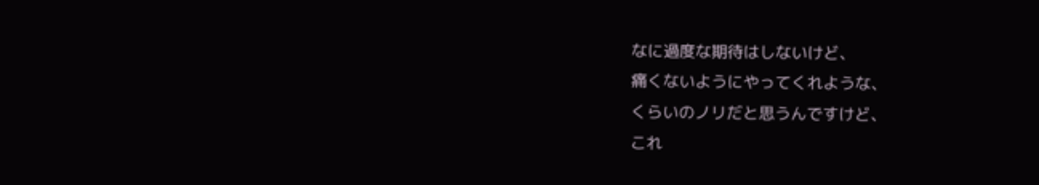なに過度な期待はしないけど、
痛くないようにやってくれような、
くらいのノリだと思うんですけど、
これ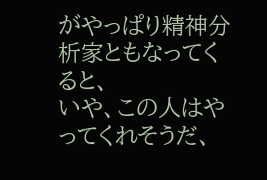がやっぱり精神分析家ともなってくると、
いや、この人はやってくれそうだ、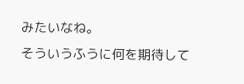みたいなね。
そういうふうに何を期待して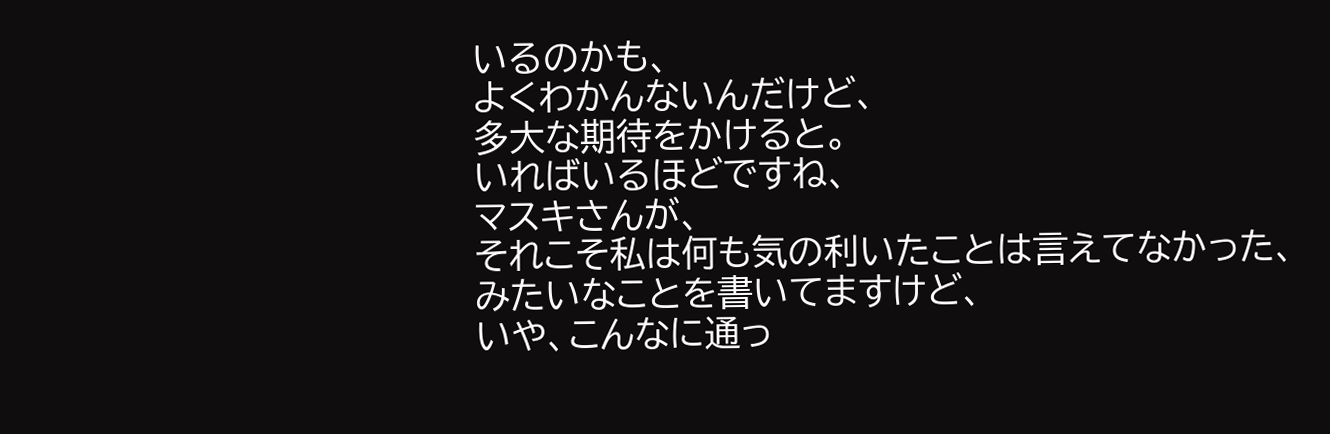いるのかも、
よくわかんないんだけど、
多大な期待をかけると。
いればいるほどですね、
マスキさんが、
それこそ私は何も気の利いたことは言えてなかった、
みたいなことを書いてますけど、
いや、こんなに通っ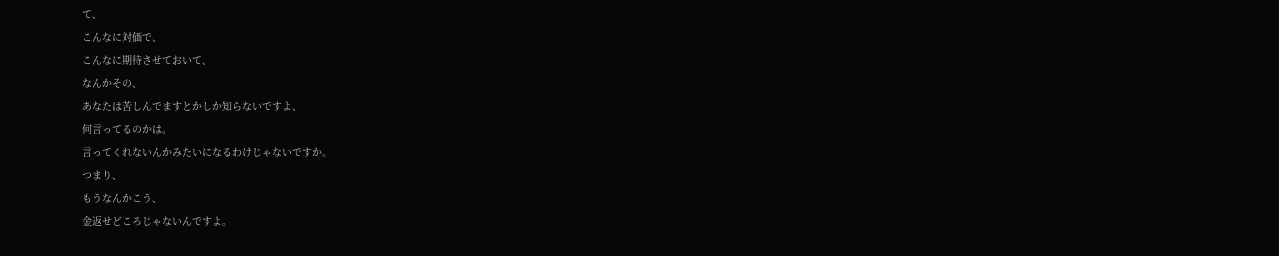て、
こんなに対価で、
こんなに期待させておいて、
なんかその、
あなたは苦しんでますとかしか知らないですよ、
何言ってるのかは。
言ってくれないんかみたいになるわけじゃないですか。
つまり、
もうなんかこう、
金返せどころじゃないんですよ。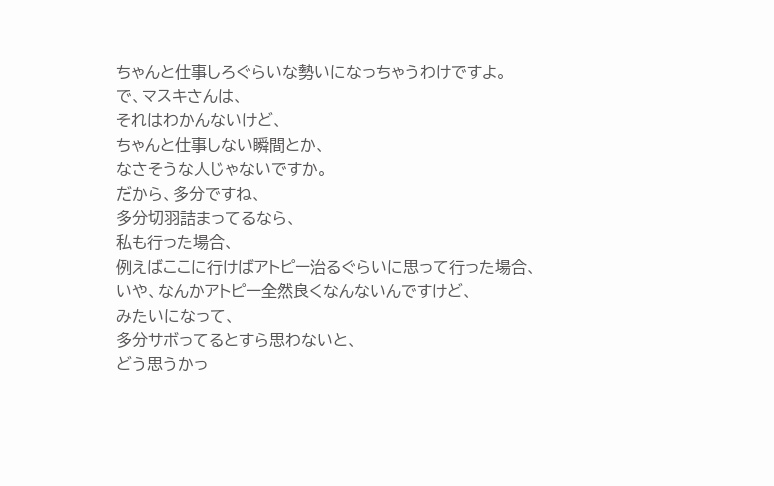ちゃんと仕事しろぐらいな勢いになっちゃうわけですよ。
で、マスキさんは、
それはわかんないけど、
ちゃんと仕事しない瞬間とか、
なさそうな人じゃないですか。
だから、多分ですね、
多分切羽詰まってるなら、
私も行った場合、
例えばここに行けばアトピー治るぐらいに思って行った場合、
いや、なんかアトピー全然良くなんないんですけど、
みたいになって、
多分サボってるとすら思わないと、
どう思うかっ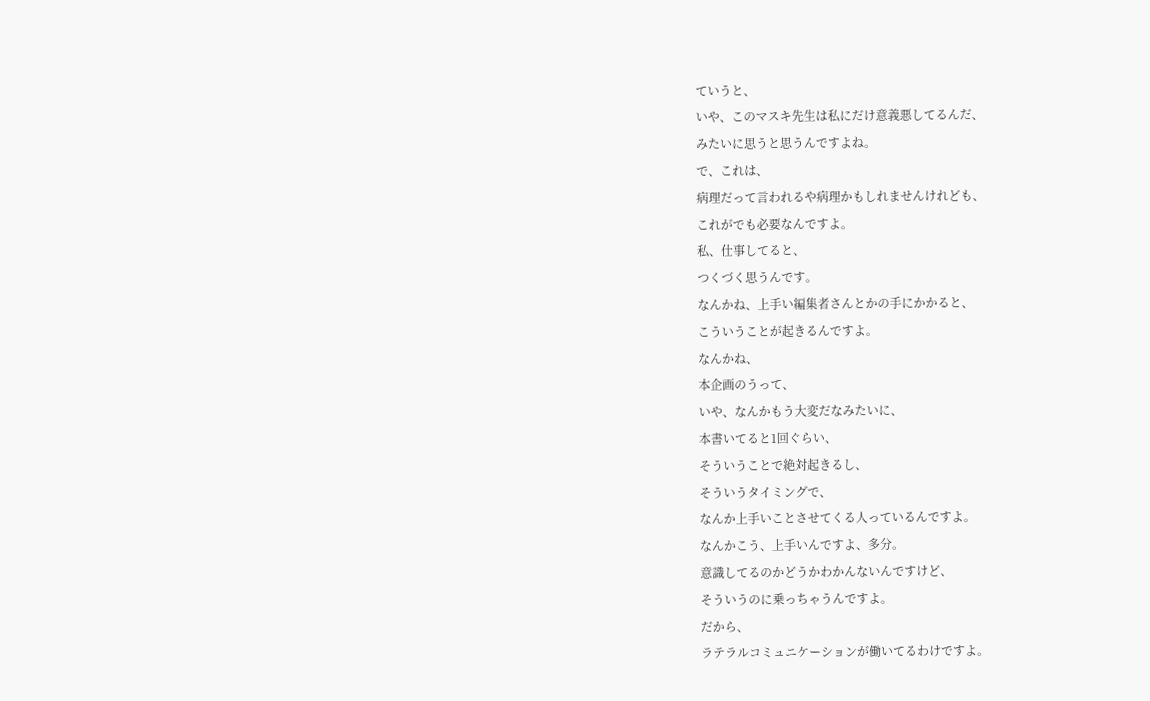ていうと、
いや、このマスキ先生は私にだけ意義悪してるんだ、
みたいに思うと思うんですよね。
で、これは、
病理だって言われるや病理かもしれませんけれども、
これがでも必要なんですよ。
私、仕事してると、
つくづく思うんです。
なんかね、上手い編集者さんとかの手にかかると、
こういうことが起きるんですよ。
なんかね、
本企画のうって、
いや、なんかもう大変だなみたいに、
本書いてると1回ぐらい、
そういうことで絶対起きるし、
そういうタイミングで、
なんか上手いことさせてくる人っているんですよ。
なんかこう、上手いんですよ、多分。
意識してるのかどうかわかんないんですけど、
そういうのに乗っちゃうんですよ。
だから、
ラテラルコミュニケーションが働いてるわけですよ。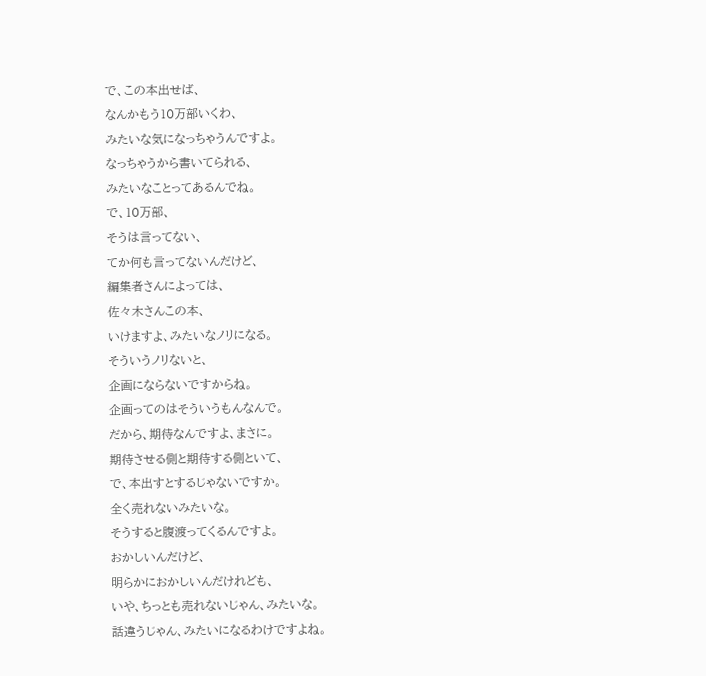で、この本出せば、
なんかもう10万部いくわ、
みたいな気になっちゃうんですよ。
なっちゃうから書いてられる、
みたいなことってあるんでね。
で、10万部、
そうは言ってない、
てか何も言ってないんだけど、
編集者さんによっては、
佐々木さんこの本、
いけますよ、みたいなノリになる。
そういうノリないと、
企画にならないですからね。
企画ってのはそういうもんなんで。
だから、期待なんですよ、まさに。
期待させる側と期待する側といて、
で、本出すとするじゃないですか。
全く売れないみたいな。
そうすると腹渡ってくるんですよ。
おかしいんだけど、
明らかにおかしいんだけれども、
いや、ちっとも売れないじゃん、みたいな。
話違うじゃん、みたいになるわけですよね。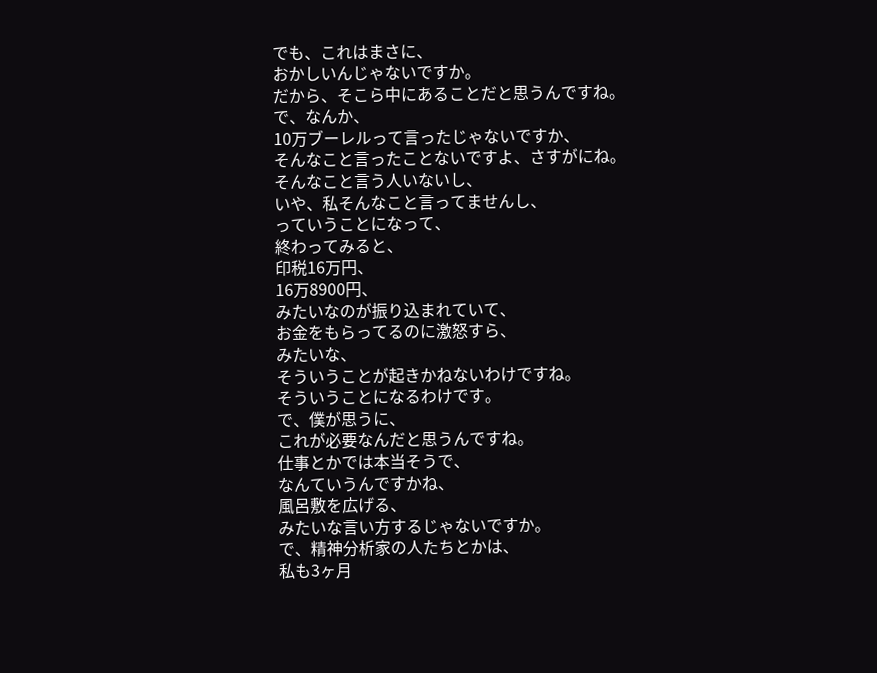でも、これはまさに、
おかしいんじゃないですか。
だから、そこら中にあることだと思うんですね。
で、なんか、
10万ブーレルって言ったじゃないですか、
そんなこと言ったことないですよ、さすがにね。
そんなこと言う人いないし、
いや、私そんなこと言ってませんし、
っていうことになって、
終わってみると、
印税16万円、
16万8900円、
みたいなのが振り込まれていて、
お金をもらってるのに激怒すら、
みたいな、
そういうことが起きかねないわけですね。
そういうことになるわけです。
で、僕が思うに、
これが必要なんだと思うんですね。
仕事とかでは本当そうで、
なんていうんですかね、
風呂敷を広げる、
みたいな言い方するじゃないですか。
で、精神分析家の人たちとかは、
私も3ヶ月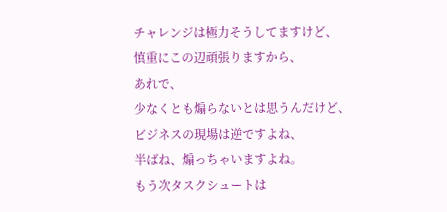チャレンジは極力そうしてますけど、
慎重にこの辺頑張りますから、
あれで、
少なくとも煽らないとは思うんだけど、
ビジネスの現場は逆ですよね、
半ばね、煽っちゃいますよね。
もう次タスクシュートは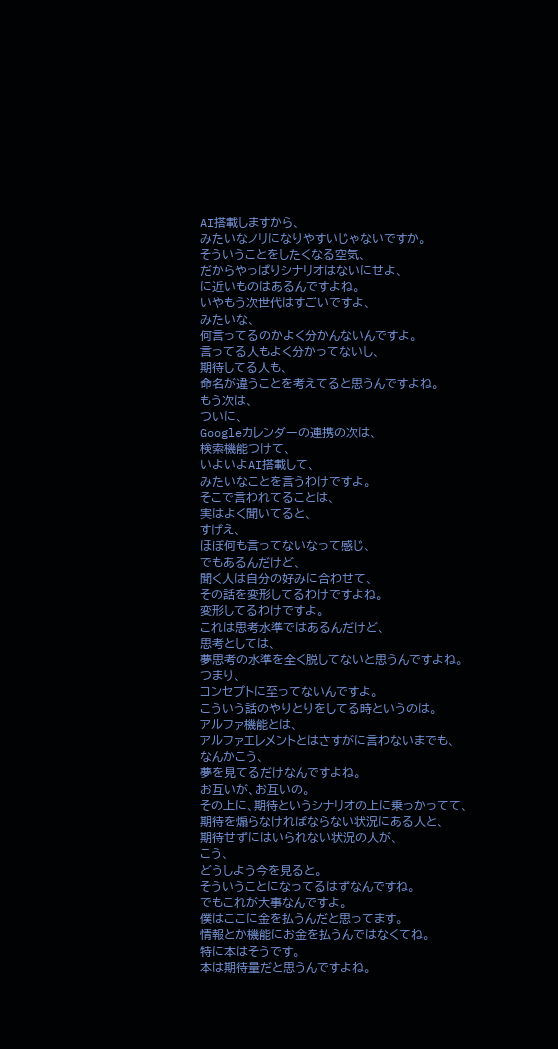AI搭載しますから、
みたいなノリになりやすいじゃないですか。
そういうことをしたくなる空気、
だからやっぱりシナリオはないにせよ、
に近いものはあるんですよね。
いやもう次世代はすごいですよ、
みたいな、
何言ってるのかよく分かんないんですよ。
言ってる人もよく分かってないし、
期待してる人も、
命名が違うことを考えてると思うんですよね。
もう次は、
ついに、
Googleカレンダーの連携の次は、
検索機能つけて、
いよいよAI搭載して、
みたいなことを言うわけですよ。
そこで言われてることは、
実はよく聞いてると、
すげえ、
ほぼ何も言ってないなって感じ、
でもあるんだけど、
聞く人は自分の好みに合わせて、
その話を変形してるわけですよね。
変形してるわけですよ。
これは思考水準ではあるんだけど、
思考としては、
夢思考の水準を全く脱してないと思うんですよね。
つまり、
コンセプトに至ってないんですよ。
こういう話のやりとりをしてる時というのは。
アルファ機能とは、
アルファエレメントとはさすがに言わないまでも、
なんかこう、
夢を見てるだけなんですよね。
お互いが、お互いの。
その上に、期待というシナリオの上に乗っかってて、
期待を煽らなければならない状況にある人と、
期待せずにはいられない状況の人が、
こう、
どうしよう今を見ると。
そういうことになってるはずなんですね。
でもこれが大事なんですよ。
僕はここに金を払うんだと思ってます。
情報とか機能にお金を払うんではなくてね。
特に本はそうです。
本は期待量だと思うんですよね。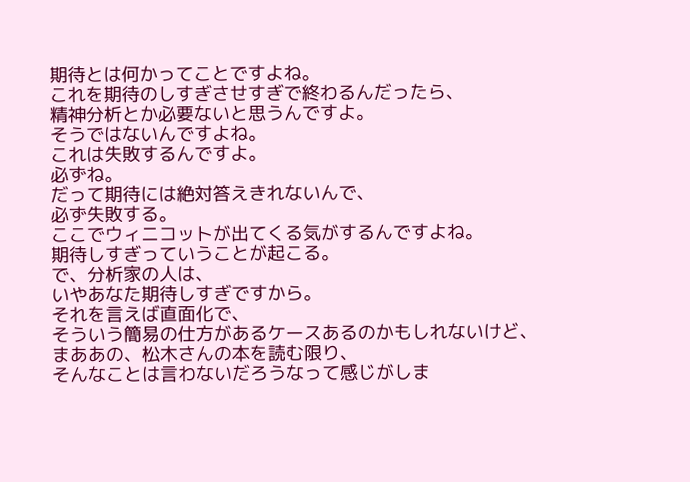期待とは何かってことですよね。
これを期待のしすぎさせすぎで終わるんだったら、
精神分析とか必要ないと思うんですよ。
そうではないんですよね。
これは失敗するんですよ。
必ずね。
だって期待には絶対答えきれないんで、
必ず失敗する。
ここでウィニコットが出てくる気がするんですよね。
期待しすぎっていうことが起こる。
で、分析家の人は、
いやあなた期待しすぎですから。
それを言えば直面化で、
そういう簡易の仕方があるケースあるのかもしれないけど、
まああの、松木さんの本を読む限り、
そんなことは言わないだろうなって感じがしま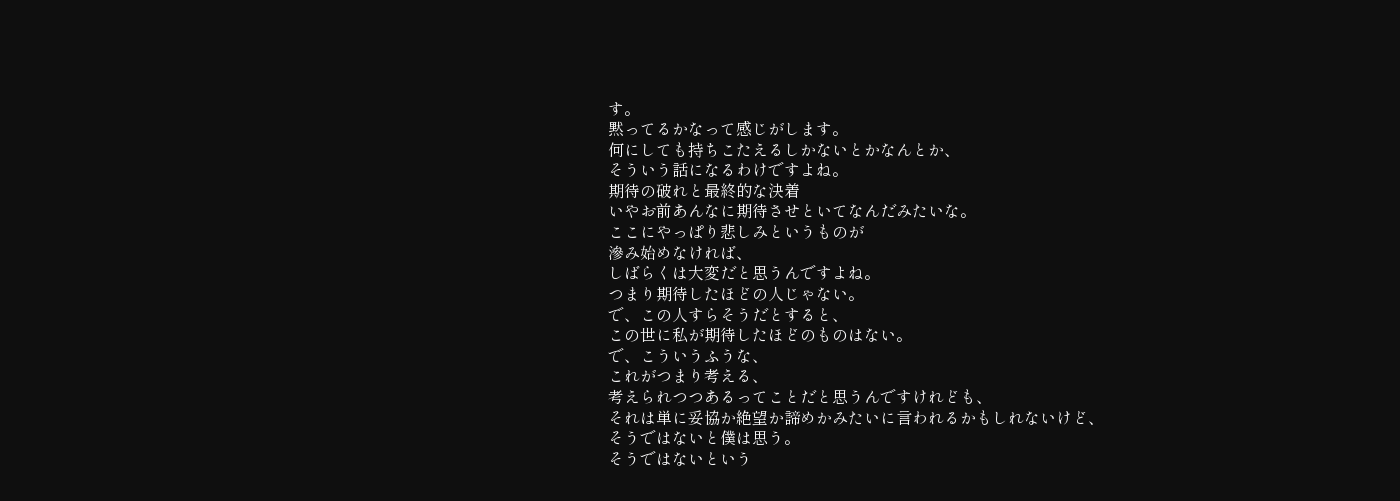す。
黙ってるかなって感じがします。
何にしても持ちこたえるしかないとかなんとか、
そういう話になるわけですよね。
期待の破れと最終的な決着
いやお前あんなに期待させといてなんだみたいな。
ここにやっぱり悲しみというものが
滲み始めなければ、
しばらくは大変だと思うんですよね。
つまり期待したほどの人じゃない。
で、この人すらそうだとすると、
この世に私が期待したほどのものはない。
で、こういうふうな、
これがつまり考える、
考えられつつあるってことだと思うんですけれども、
それは単に妥協か絶望か諦めかみたいに言われるかもしれないけど、
そうではないと僕は思う。
そうではないという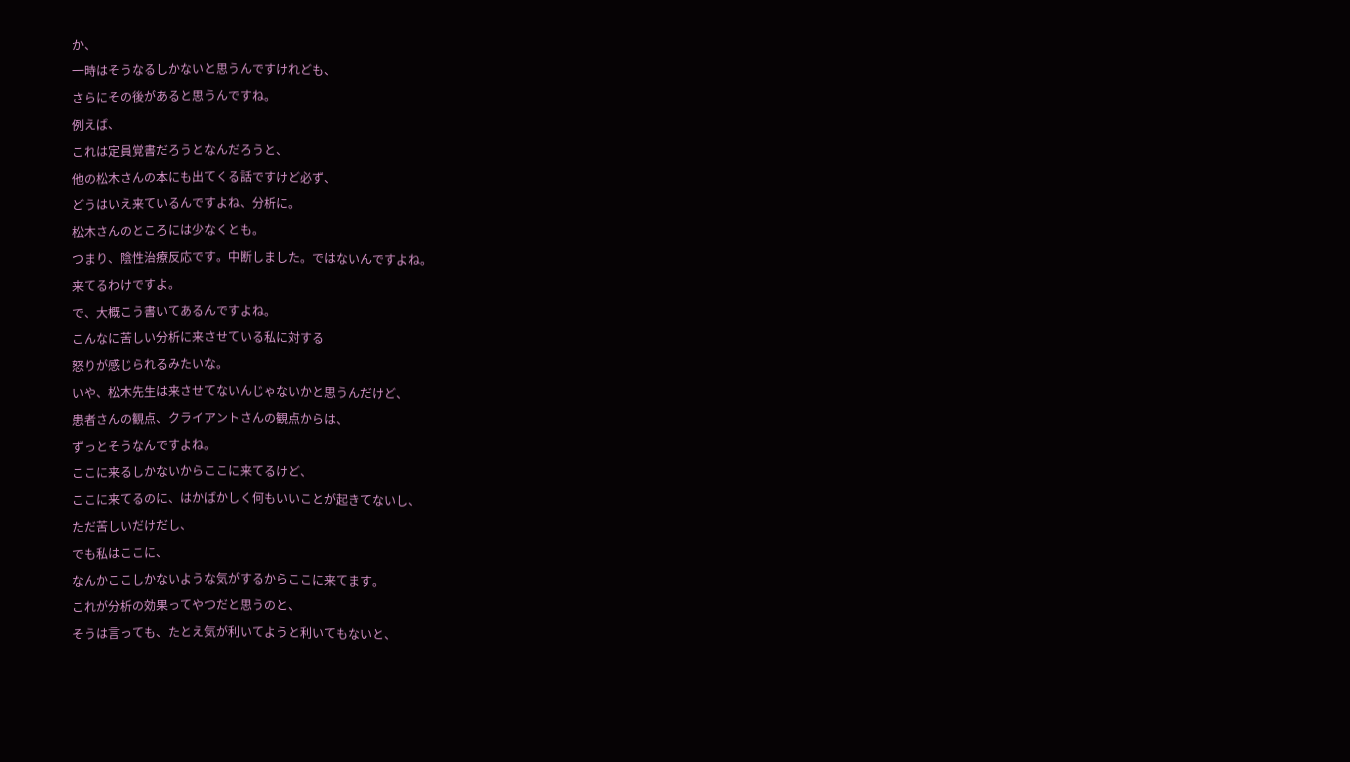か、
一時はそうなるしかないと思うんですけれども、
さらにその後があると思うんですね。
例えば、
これは定員覚書だろうとなんだろうと、
他の松木さんの本にも出てくる話ですけど必ず、
どうはいえ来ているんですよね、分析に。
松木さんのところには少なくとも。
つまり、陰性治療反応です。中断しました。ではないんですよね。
来てるわけですよ。
で、大概こう書いてあるんですよね。
こんなに苦しい分析に来させている私に対する
怒りが感じられるみたいな。
いや、松木先生は来させてないんじゃないかと思うんだけど、
患者さんの観点、クライアントさんの観点からは、
ずっとそうなんですよね。
ここに来るしかないからここに来てるけど、
ここに来てるのに、はかばかしく何もいいことが起きてないし、
ただ苦しいだけだし、
でも私はここに、
なんかここしかないような気がするからここに来てます。
これが分析の効果ってやつだと思うのと、
そうは言っても、たとえ気が利いてようと利いてもないと、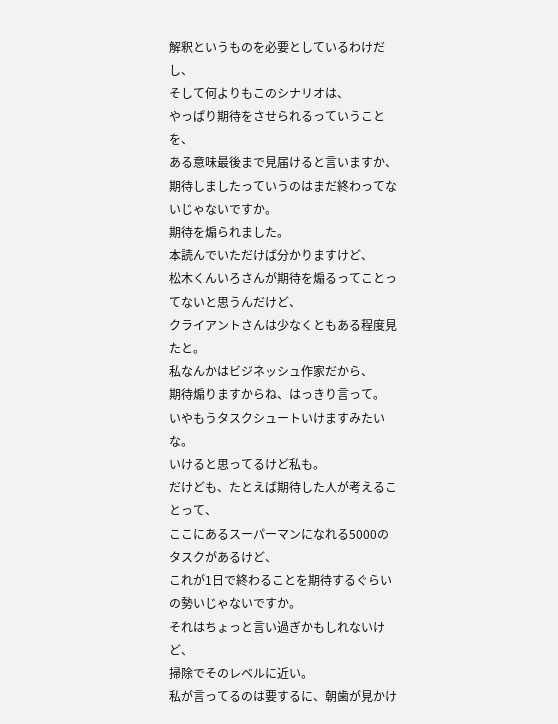解釈というものを必要としているわけだし、
そして何よりもこのシナリオは、
やっぱり期待をさせられるっていうことを、
ある意味最後まで見届けると言いますか、
期待しましたっていうのはまだ終わってないじゃないですか。
期待を煽られました。
本読んでいただけば分かりますけど、
松木くんいろさんが期待を煽るってことってないと思うんだけど、
クライアントさんは少なくともある程度見たと。
私なんかはビジネッシュ作家だから、
期待煽りますからね、はっきり言って。
いやもうタスクシュートいけますみたいな。
いけると思ってるけど私も。
だけども、たとえば期待した人が考えることって、
ここにあるスーパーマンになれる5000のタスクがあるけど、
これが1日で終わることを期待するぐらいの勢いじゃないですか。
それはちょっと言い過ぎかもしれないけど、
掃除でそのレベルに近い。
私が言ってるのは要するに、朝歯が見かけ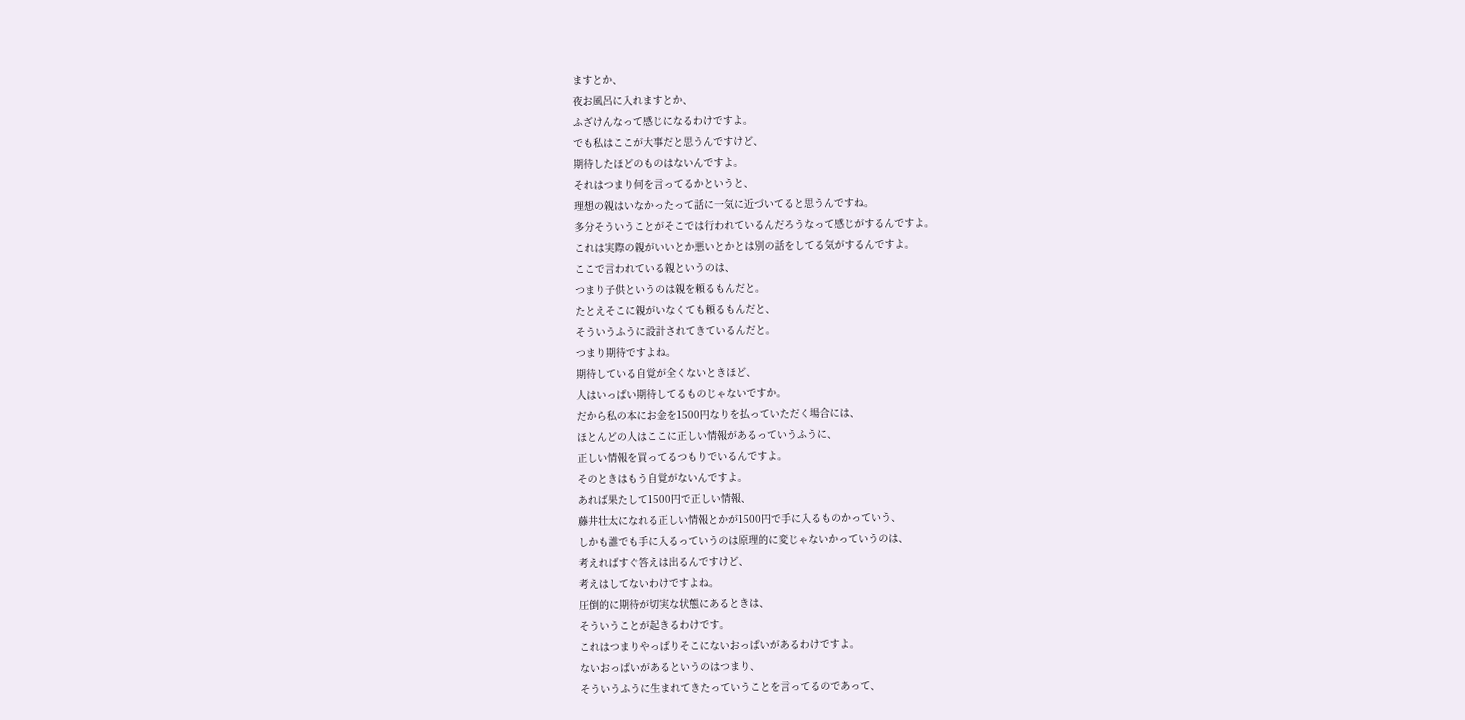ますとか、
夜お風呂に入れますとか、
ふざけんなって感じになるわけですよ。
でも私はここが大事だと思うんですけど、
期待したほどのものはないんですよ。
それはつまり何を言ってるかというと、
理想の親はいなかったって話に一気に近づいてると思うんですね。
多分そういうことがそこでは行われているんだろうなって感じがするんですよ。
これは実際の親がいいとか悪いとかとは別の話をしてる気がするんですよ。
ここで言われている親というのは、
つまり子供というのは親を頼るもんだと。
たとえそこに親がいなくても頼るもんだと、
そういうふうに設計されてきているんだと。
つまり期待ですよね。
期待している自覚が全くないときほど、
人はいっぱい期待してるものじゃないですか。
だから私の本にお金を1500円なりを払っていただく場合には、
ほとんどの人はここに正しい情報があるっていうふうに、
正しい情報を買ってるつもりでいるんですよ。
そのときはもう自覚がないんですよ。
あれば果たして1500円で正しい情報、
藤井壮太になれる正しい情報とかが1500円で手に入るものかっていう、
しかも誰でも手に入るっていうのは原理的に変じゃないかっていうのは、
考えればすぐ答えは出るんですけど、
考えはしてないわけですよね。
圧倒的に期待が切実な状態にあるときは、
そういうことが起きるわけです。
これはつまりやっぱりそこにないおっぱいがあるわけですよ。
ないおっぱいがあるというのはつまり、
そういうふうに生まれてきたっていうことを言ってるのであって、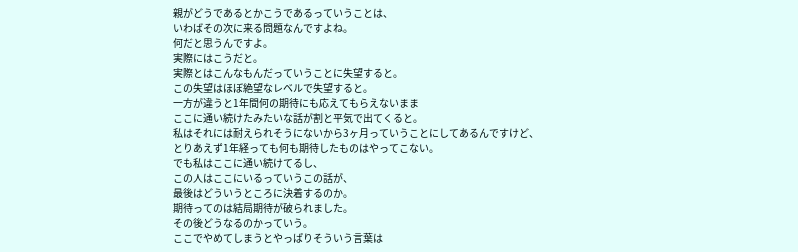親がどうであるとかこうであるっていうことは、
いわばその次に来る問題なんですよね。
何だと思うんですよ。
実際にはこうだと。
実際とはこんなもんだっていうことに失望すると。
この失望はほぼ絶望なレベルで失望すると。
一方が違うと1年間何の期待にも応えてもらえないまま
ここに通い続けたみたいな話が割と平気で出てくると。
私はそれには耐えられそうにないから3ヶ月っていうことにしてあるんですけど、
とりあえず1年経っても何も期待したものはやってこない。
でも私はここに通い続けてるし、
この人はここにいるっていうこの話が、
最後はどういうところに決着するのか。
期待ってのは結局期待が破られました。
その後どうなるのかっていう。
ここでやめてしまうとやっぱりそういう言葉は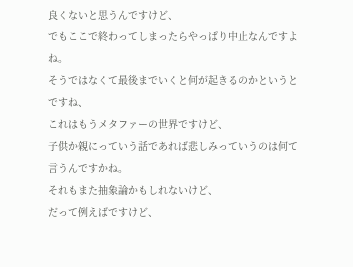良くないと思うんですけど、
でもここで終わってしまったらやっぱり中止なんですよね。
そうではなくて最後までいくと何が起きるのかというとですね、
これはもうメタファーの世界ですけど、
子供か親にっていう話であれば悲しみっていうのは何て言うんですかね。
それもまた抽象論かもしれないけど、
だって例えばですけど、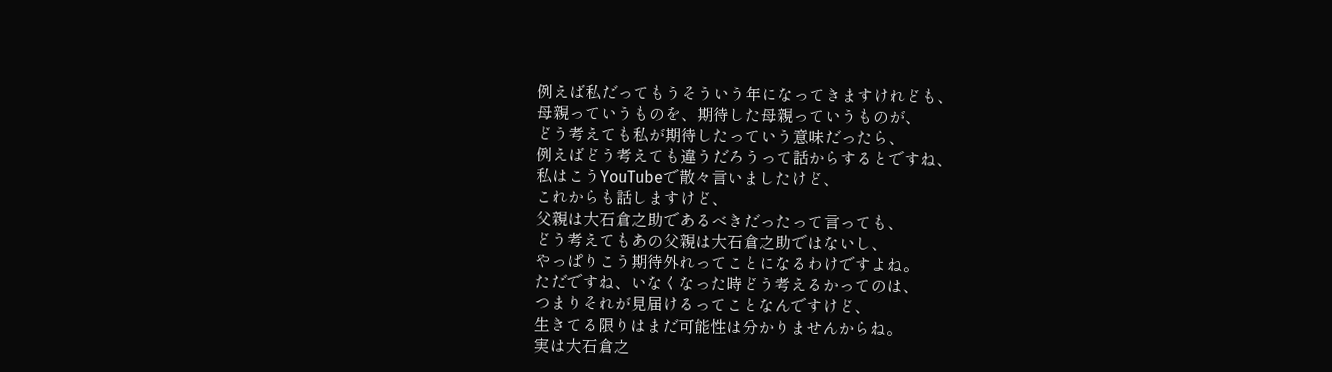例えば私だってもうそういう年になってきますけれども、
母親っていうものを、期待した母親っていうものが、
どう考えても私が期待したっていう意味だったら、
例えばどう考えても違うだろうって話からするとですね、
私はこうYouTubeで散々言いましたけど、
これからも話しますけど、
父親は大石倉之助であるべきだったって言っても、
どう考えてもあの父親は大石倉之助ではないし、
やっぱりこう期待外れってことになるわけですよね。
ただですね、いなくなった時どう考えるかってのは、
つまりそれが見届けるってことなんですけど、
生きてる限りはまだ可能性は分かりませんからね。
実は大石倉之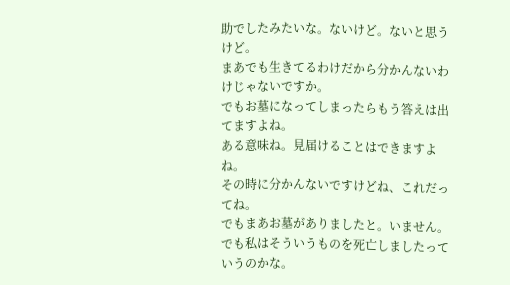助でしたみたいな。ないけど。ないと思うけど。
まあでも生きてるわけだから分かんないわけじゃないですか。
でもお墓になってしまったらもう答えは出てますよね。
ある意味ね。見届けることはできますよね。
その時に分かんないですけどね、これだってね。
でもまあお墓がありましたと。いません。
でも私はそういうものを死亡しましたっていうのかな。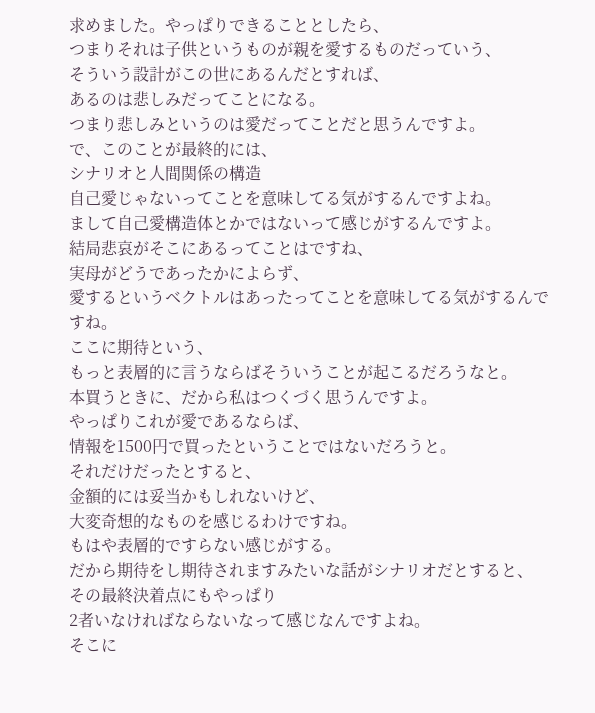求めました。やっぱりできることとしたら、
つまりそれは子供というものが親を愛するものだっていう、
そういう設計がこの世にあるんだとすれば、
あるのは悲しみだってことになる。
つまり悲しみというのは愛だってことだと思うんですよ。
で、このことが最終的には、
シナリオと人間関係の構造
自己愛じゃないってことを意味してる気がするんですよね。
まして自己愛構造体とかではないって感じがするんですよ。
結局悲哀がそこにあるってことはですね、
実母がどうであったかによらず、
愛するというベクトルはあったってことを意味してる気がするんですね。
ここに期待という、
もっと表層的に言うならばそういうことが起こるだろうなと。
本買うときに、だから私はつくづく思うんですよ。
やっぱりこれが愛であるならば、
情報を1500円で買ったということではないだろうと。
それだけだったとすると、
金額的には妥当かもしれないけど、
大変奇想的なものを感じるわけですね。
もはや表層的ですらない感じがする。
だから期待をし期待されますみたいな話がシナリオだとすると、
その最終決着点にもやっぱり
2者いなければならないなって感じなんですよね。
そこに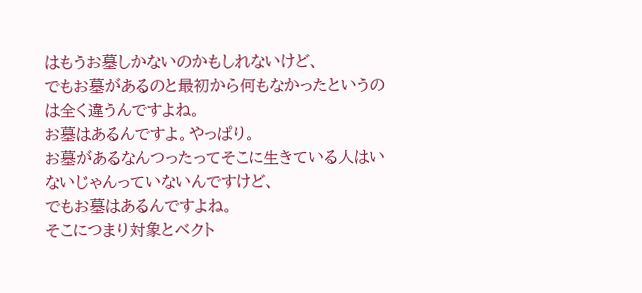はもうお墓しかないのかもしれないけど、
でもお墓があるのと最初から何もなかったというのは全く違うんですよね。
お墓はあるんですよ。やっぱり。
お墓があるなんつったってそこに生きている人はいないじゃんっていないんですけど、
でもお墓はあるんですよね。
そこにつまり対象とベクト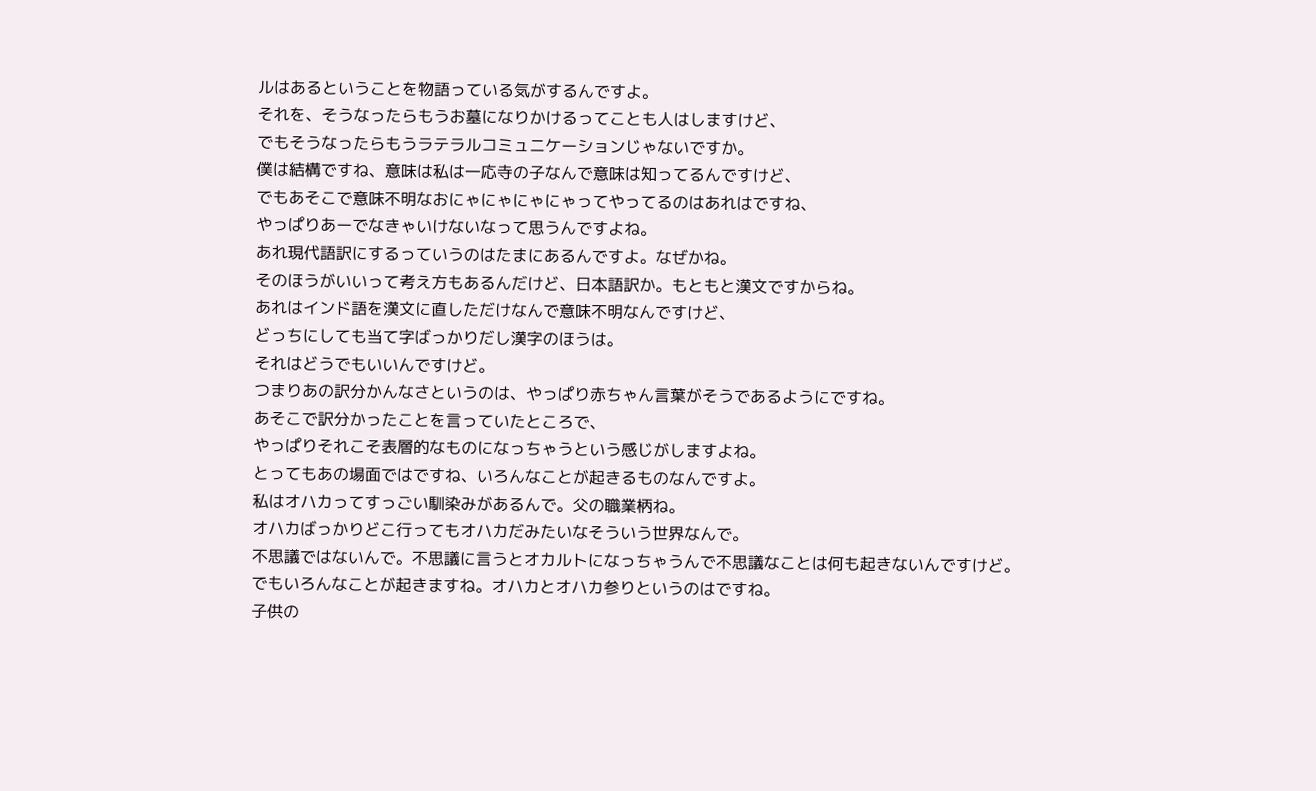ルはあるということを物語っている気がするんですよ。
それを、そうなったらもうお墓になりかけるってことも人はしますけど、
でもそうなったらもうラテラルコミュニケーションじゃないですか。
僕は結構ですね、意味は私は一応寺の子なんで意味は知ってるんですけど、
でもあそこで意味不明なおにゃにゃにゃにゃってやってるのはあれはですね、
やっぱりあーでなきゃいけないなって思うんですよね。
あれ現代語訳にするっていうのはたまにあるんですよ。なぜかね。
そのほうがいいって考え方もあるんだけど、日本語訳か。もともと漢文ですからね。
あれはインド語を漢文に直しただけなんで意味不明なんですけど、
どっちにしても当て字ばっかりだし漢字のほうは。
それはどうでもいいんですけど。
つまりあの訳分かんなさというのは、やっぱり赤ちゃん言葉がそうであるようにですね。
あそこで訳分かったことを言っていたところで、
やっぱりそれこそ表層的なものになっちゃうという感じがしますよね。
とってもあの場面ではですね、いろんなことが起きるものなんですよ。
私はオハカってすっごい馴染みがあるんで。父の職業柄ね。
オハカばっかりどこ行ってもオハカだみたいなそういう世界なんで。
不思議ではないんで。不思議に言うとオカルトになっちゃうんで不思議なことは何も起きないんですけど。
でもいろんなことが起きますね。オハカとオハカ参りというのはですね。
子供の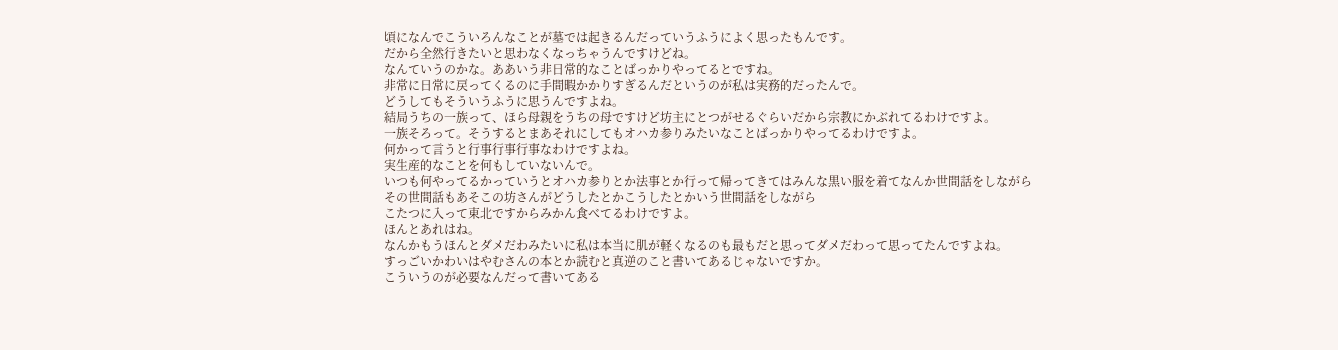頃になんでこういろんなことが墓では起きるんだっていうふうによく思ったもんです。
だから全然行きたいと思わなくなっちゃうんですけどね。
なんていうのかな。ああいう非日常的なことばっかりやってるとですね。
非常に日常に戻ってくるのに手間暇かかりすぎるんだというのが私は実務的だったんで。
どうしてもそういうふうに思うんですよね。
結局うちの一族って、ほら母親をうちの母ですけど坊主にとつがせるぐらいだから宗教にかぶれてるわけですよ。
一族そろって。そうするとまあそれにしてもオハカ参りみたいなことばっかりやってるわけですよ。
何かって言うと行事行事行事なわけですよね。
実生産的なことを何もしていないんで。
いつも何やってるかっていうとオハカ参りとか法事とか行って帰ってきてはみんな黒い服を着てなんか世間話をしながら
その世間話もあそこの坊さんがどうしたとかこうしたとかいう世間話をしながら
こたつに入って東北ですからみかん食べてるわけですよ。
ほんとあれはね。
なんかもうほんとダメだわみたいに私は本当に肌が軽くなるのも最もだと思ってダメだわって思ってたんですよね。
すっごいかわいはやむさんの本とか読むと真逆のこと書いてあるじゃないですか。
こういうのが必要なんだって書いてある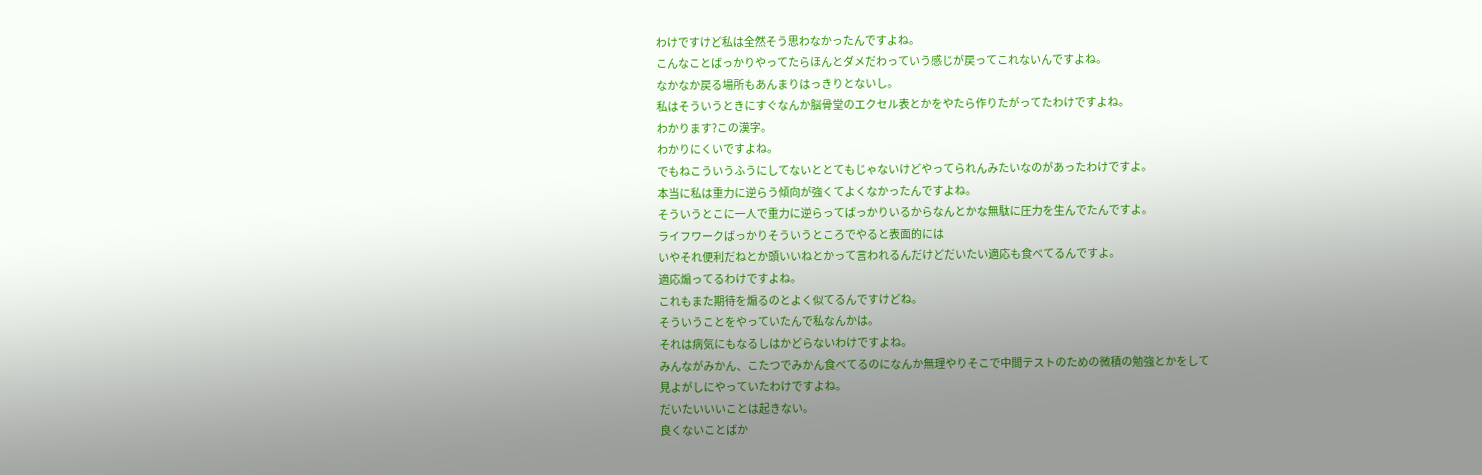わけですけど私は全然そう思わなかったんですよね。
こんなことばっかりやってたらほんとダメだわっていう感じが戻ってこれないんですよね。
なかなか戻る場所もあんまりはっきりとないし。
私はそういうときにすぐなんか脳骨堂のエクセル表とかをやたら作りたがってたわけですよね。
わかります?この漢字。
わかりにくいですよね。
でもねこういうふうにしてないととてもじゃないけどやってられんみたいなのがあったわけですよ。
本当に私は重力に逆らう傾向が強くてよくなかったんですよね。
そういうとこに一人で重力に逆らってばっかりいるからなんとかな無駄に圧力を生んでたんですよ。
ライフワークばっかりそういうところでやると表面的には
いやそれ便利だねとか頭いいねとかって言われるんだけどだいたい適応も食べてるんですよ。
適応煽ってるわけですよね。
これもまた期待を煽るのとよく似てるんですけどね。
そういうことをやっていたんで私なんかは。
それは病気にもなるしはかどらないわけですよね。
みんながみかん、こたつでみかん食べてるのになんか無理やりそこで中間テストのための微積の勉強とかをして
見よがしにやっていたわけですよね。
だいたいいいことは起きない。
良くないことばか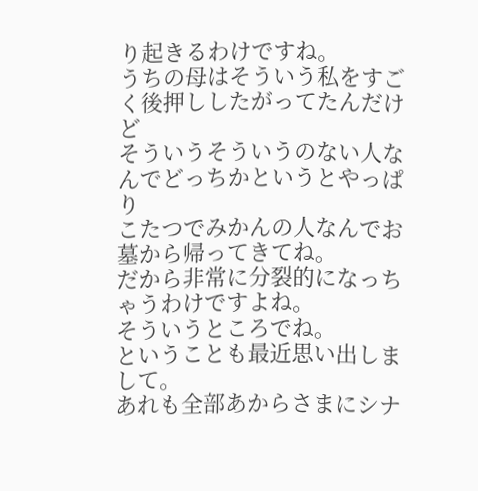り起きるわけですね。
うちの母はそういう私をすごく後押ししたがってたんだけど
そういうそういうのない人なんでどっちかというとやっぱり
こたつでみかんの人なんでお墓から帰ってきてね。
だから非常に分裂的になっちゃうわけですよね。
そういうところでね。
ということも最近思い出しまして。
あれも全部あからさまにシナ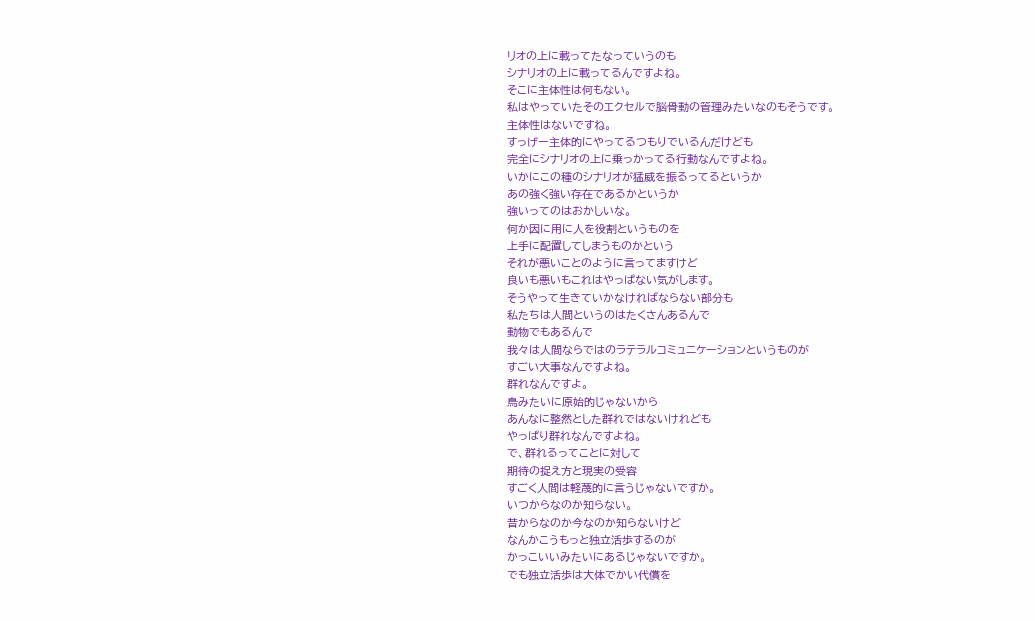リオの上に載ってたなっていうのも
シナリオの上に載ってるんですよね。
そこに主体性は何もない。
私はやっていたそのエクセルで脳骨動の管理みたいなのもそうです。
主体性はないですね。
すっげー主体的にやってるつもりでいるんだけども
完全にシナリオの上に乗っかってる行動なんですよね。
いかにこの種のシナリオが猛威を振るってるというか
あの強く強い存在であるかというか
強いってのはおかしいな。
何か因に用に人を役割というものを
上手に配置してしまうものかという
それが悪いことのように言ってますけど
良いも悪いもこれはやっぱない気がします。
そうやって生きていかなければならない部分も
私たちは人間というのはたくさんあるんで
動物でもあるんで
我々は人間ならではのラテラルコミュニケーションというものが
すごい大事なんですよね。
群れなんですよ。
鳥みたいに原始的じゃないから
あんなに整然とした群れではないけれども
やっぱり群れなんですよね。
で、群れるってことに対して
期待の捉え方と現実の受容
すごく人間は軽蔑的に言うじゃないですか。
いつからなのか知らない。
昔からなのか今なのか知らないけど
なんかこうもっと独立活歩するのが
かっこいいみたいにあるじゃないですか。
でも独立活歩は大体でかい代償を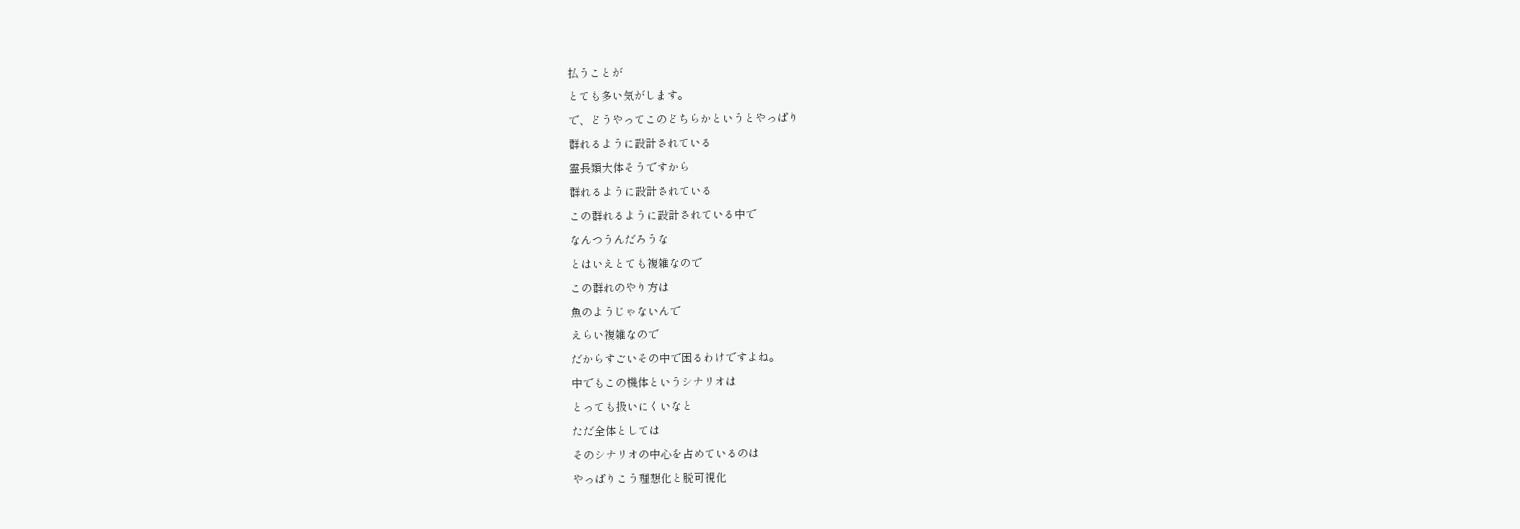払うことが
とても多い気がします。
で、どうやってこのどちらかというとやっぱり
群れるように設計されている
霊長類大体そうですから
群れるように設計されている
この群れるように設計されている中で
なんつうんだろうな
とはいえとても複雑なので
この群れのやり方は
魚のようじゃないんで
えらい複雑なので
だからすごいその中で困るわけですよね。
中でもこの機体というシナリオは
とっても扱いにくいなと
ただ全体としては
そのシナリオの中心を占めているのは
やっぱりこう理想化と脱可視化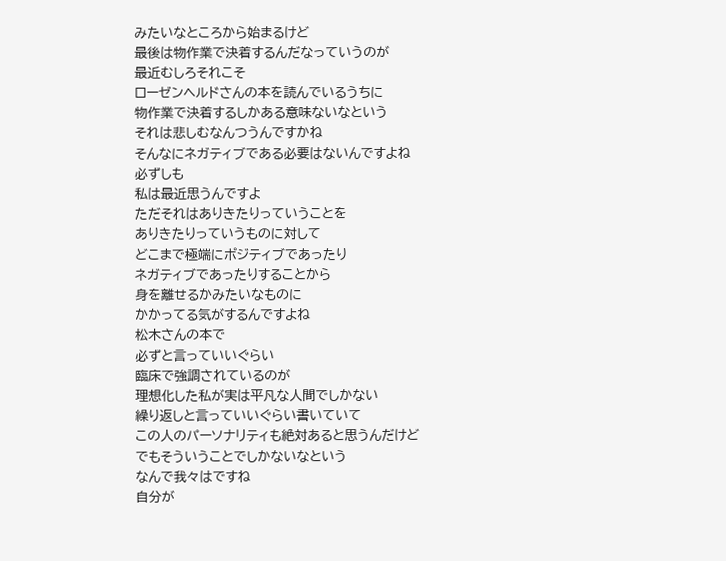みたいなところから始まるけど
最後は物作業で決着するんだなっていうのが
最近むしろそれこそ
ローゼンヘルドさんの本を読んでいるうちに
物作業で決着するしかある意味ないなという
それは悲しむなんつうんですかね
そんなにネガティブである必要はないんですよね
必ずしも
私は最近思うんですよ
ただそれはありきたりっていうことを
ありきたりっていうものに対して
どこまで極端にポジティブであったり
ネガティブであったりすることから
身を離せるかみたいなものに
かかってる気がするんですよね
松木さんの本で
必ずと言っていいぐらい
臨床で強調されているのが
理想化した私が実は平凡な人間でしかない
繰り返しと言っていいぐらい書いていて
この人のパーソナリティも絶対あると思うんだけど
でもそういうことでしかないなという
なんで我々はですね
自分が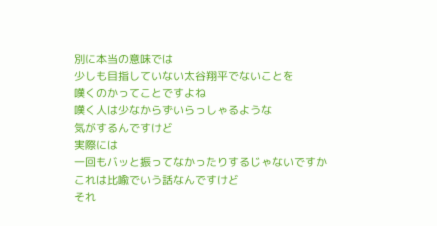別に本当の意味では
少しも目指していない太谷翔平でないことを
嘆くのかってことですよね
嘆く人は少なからずいらっしゃるような
気がするんですけど
実際には
一回もバッと振ってなかったりするじゃないですか
これは比喩でいう話なんですけど
それ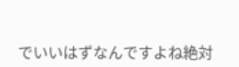でいいはずなんですよね絶対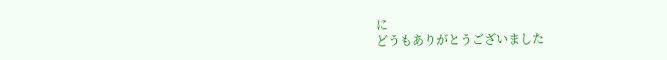に
どうもありがとうございました